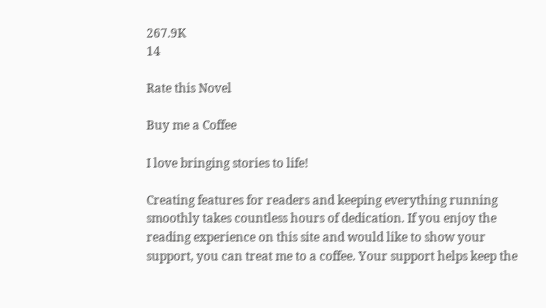267.9K
14

Rate this Novel

Buy me a Coffee

I love bringing stories to life!

Creating features for readers and keeping everything running smoothly takes countless hours of dedication. If you enjoy the reading experience on this site and would like to show your support, you can treat me to a coffee. Your support helps keep the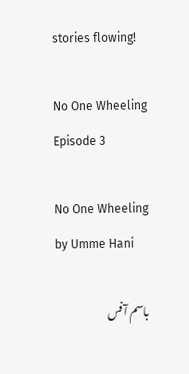stories flowing!

No One Wheeling Episode 3

No One Wheeling by Umme Hani

باسم آفس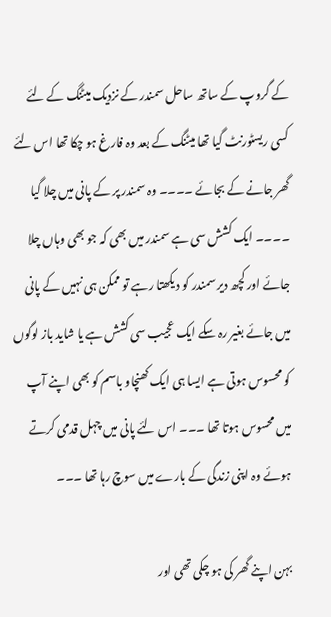کے گروپ کے ساتھ ساحل سمندر کے نزدیک میٹنگ کے لئے کسی ریسٹورنٹ گیا تھا میٹنگ کے بعد وہ فارغ ہو چکا تھا اس لئے گھر جانے کے بجائے ۔۔۔۔ وہ سمندر پر کے پانی میں چلا گیا ۔۔۔۔ ایک کشش سی ہے سمندر میں بھی کہ جو بھی وہاں چلا جائے اور کچھ دیر سمندر کو دیکھتا رہے تو ممکن ہی نہیں کے پانی میں جائے بغیر رہ سکے ایک عجیب سی کشش ہے یا شاید باز لوگوں کو محسوس ہوتی ہے ایسا ہی ایک کھنچاو باسم کو بھی اپنے آپ میں محسوس ہوتا تھا ۔۔۔ اس لئے پانی میں چہل قدمی کرتے ہوئے وہ اپنی زندگی کے بارے میں سوچ رہا تھا ۔۔۔

بہن اپنے گھر کی ہو چکی تھی اور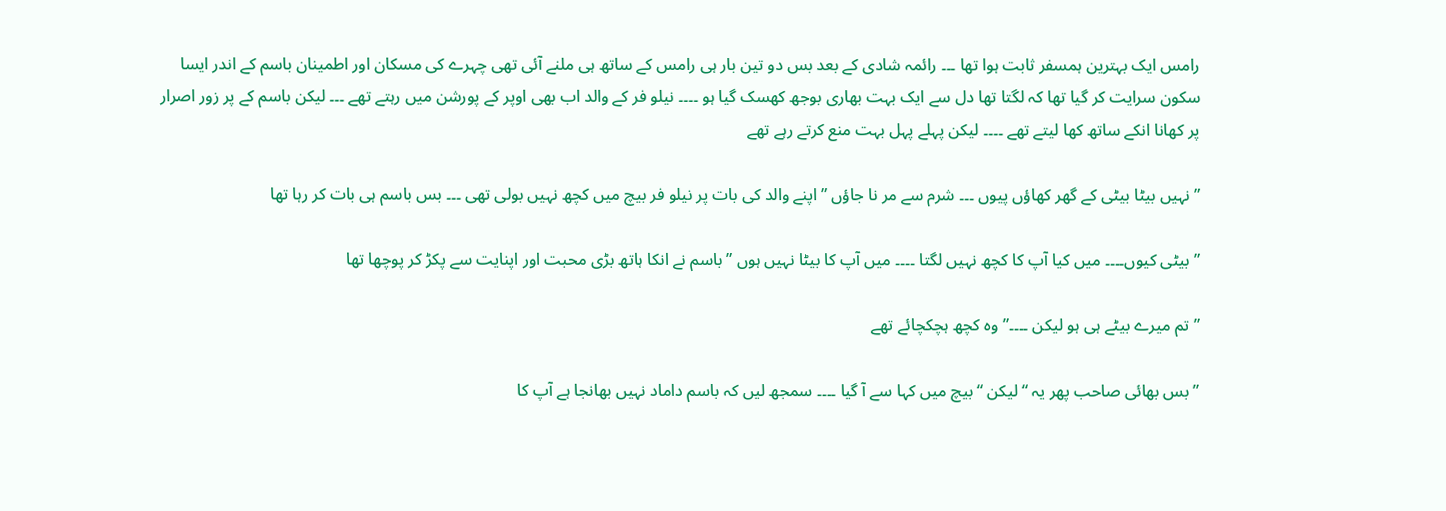رامس ایک بہترین ہمسفر ثابت ہوا تھا ۔۔۔ رائمہ شادی کے بعد بس دو تین بار ہی رامس کے ساتھ ہی ملنے آئی تھی چہرے کی مسکان اور اطمینان باسم کے اندر ایسا سکون سرایت کر گیا تھا کہ لگتا تھا دل سے ایک بہت بھاری بوجھ کھسک گیا ہو ۔۔۔۔ نیلو فر کے والد اب بھی اوپر کے پورشن میں رہتے تھے ۔۔۔ لیکن باسم کے پر زور اصرار پر کھانا انکے ساتھ کھا لیتے تھے ۔۔۔۔ لیکن پہلے پہل بہت منع کرتے رہے تھے

” نہیں بیٹا بیٹی کے گھر کھاؤں پیوں ۔۔۔ شرم سے مر نا جاؤں ” اپنے والد کی بات پر نیلو فر بیچ میں کچھ نہیں بولی تھی ۔۔۔ بس باسم ہی بات کر رہا تھا

” بیٹی کیوں۔۔۔۔ میں کیا آپ کا کچھ نہیں لگتا ۔۔۔۔ میں آپ کا بیٹا نہیں ہوں ” باسم نے انکا ہاتھ بڑی محبت اور اپنایت سے پکڑ کر پوچھا تھا

” تم میرے بیٹے ہی ہو لیکن ۔۔۔۔” وہ کچھ ہچکچائے تھے

” بس بھائی صاحب پھر یہ “لیکن “بیچ میں کہا سے آ گیا ۔۔۔۔ سمجھ لیں کہ باسم داماد نہیں بھانجا ہے آپ کا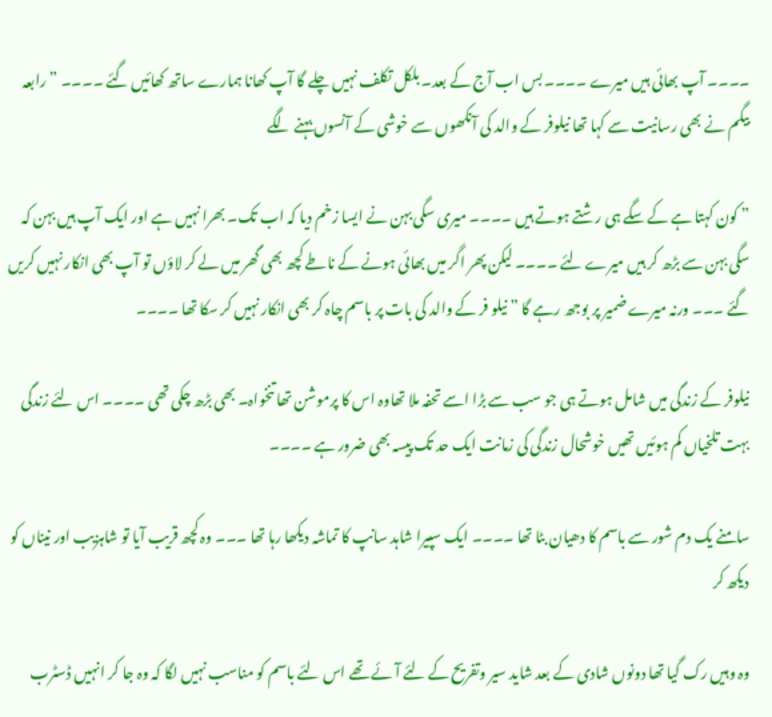۔۔۔۔ آپ بھائی ہیں میرے ۔۔۔۔ بس اب آج کے بعد۔ بلکل تکلف نہیں چلے گا آپ کھانا ہمارے ساتھ کھائیں گئے ۔۔۔۔ ” رابعہ بیگم نے بھی رسانیت سے کہا تھا نیلوفر کے والد کی آنکھوں سے خوشی کے آنسوں بہنے لگے

” کون کہتا ہے کے سگے ہی رشتے ہوتے ہیں ۔۔۔۔ میری سگی بہن نے ایسا زخم دیا کہ اب تک۔ بھرا نہیں ہے اور ایک آپ ہیں بہن کہ سگی بہن سے بڑھ کر ہیں میرے لئے ۔۔۔۔ لیکن پھر اگر میں بھائی ہونے کے ناطے کچھ بھی گھر میں لے کر لاؤں تو آپ بھی انکار نہیں کریں گئے ۔۔۔ ورنہ میرے ضمیر پر بوجھ رہے گا ” نیلو فر کے والد کی بات پر باسم چاہ کر بھی انکار نہیں کر سکا تھا ۔۔۔۔

نیلوفر کے زندگی میں شامل ہوتے ہی جو سب سے بڑا اسے تحفہ ملا تھاوہ اس کا پرموشن تھا تنخواہ۔ بھی بڑھ چکی تھی ۔۔۔۔ اس لئے زندگی بہت تلخیاں کم ہوئیں تھیں خوشحال زندگی کی زمانت ایک حد تک پیسہ بھی ضرور ہے ۔۔۔۔

سامنے یک دم شور سے باسم کا دھیان بٹا تھا ۔۔۔۔ ایک سپیرا شاہد سانپ کا تماشہ دیکھا رہا تھا ۔۔۔ وہ کچھ قریب آیا تو شاہزیب اور نیناں کو دیکھ کر

وہ وہیں رک گیا تھا دونوں شادی کے بعد شاید سیر وتفریح کے لئے آئے تھے اس لئے باسم کو مناسب نہیں لگا کہ وہ جا کر انہیں ڈسٹرب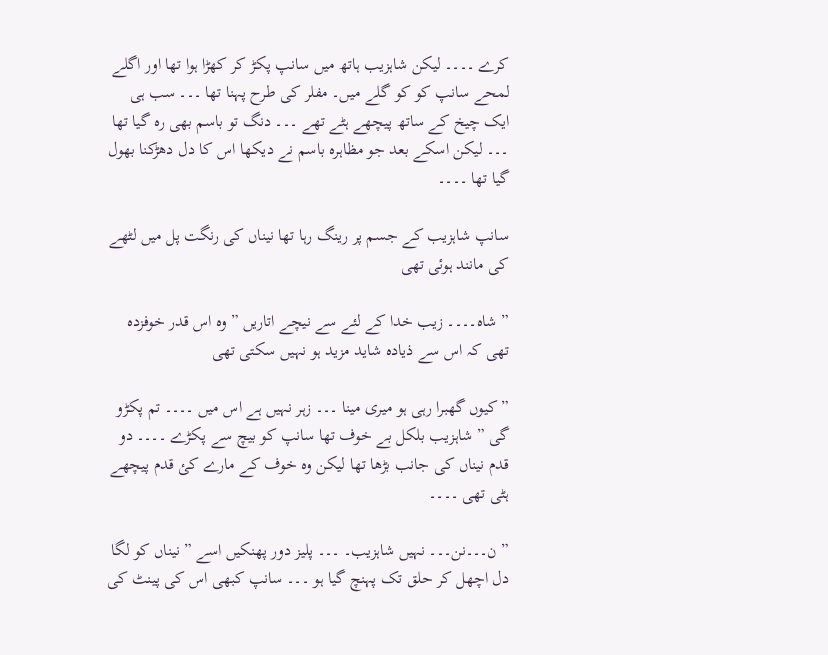کرے ۔۔۔۔ لیکن شاہزیب ہاتھ میں سانپ پکڑ کر کھڑا ہوا تھا اور اگلے لمحے سانپ کو کو گلے میں۔ مفلر کی طرح پہنا تھا ۔۔۔ سب ہی ایک چیخ کے ساتھ پیچھے ہٹے تھے ۔۔۔ دنگ تو باسم بھی رہ گیا تھا ۔۔۔ لیکن اسکے بعد جو مظاہرہ باسم نے دیکھا اس کا دل دھڑکنا بھول گیا تھا ۔۔۔۔

سانپ شاہزیب کے جسم پر رینگ رہا تھا نیناں کی رنگت پل میں لٹھے کی مانند ہوئی تھی

” شاہ۔۔۔۔ زیب خدا کے لئے سے نیچے اتاریں ” وہ اس قدر خوفزدہ تھی کہ اس سے ذیادہ شاید مزید ہو نہیں سکتی تھی

” کیوں گھبرا رہی ہو میری مینا ۔۔۔ زہر نہیں ہے اس میں ۔۔۔۔ تم پکڑو گی ” شاہزیب بلکل بے خوف تھا سانپ کو بیچ سے پکڑے ۔۔۔۔ دو قدم نیناں کی جانب بڑھا تھا لیکن وہ خوف کے مارے کئ قدم پیچھے ہٹی تھی ۔۔۔۔

” ن۔۔۔نن۔۔۔ نہیں شاہزیب۔ ۔۔۔ پلیز دور پھنکیں اسے ” نیناں کو لگا دل اچھل کر حلق تک پہنچ گیا ہو ۔۔۔ سانپ کبھی اس کی پینٹ کی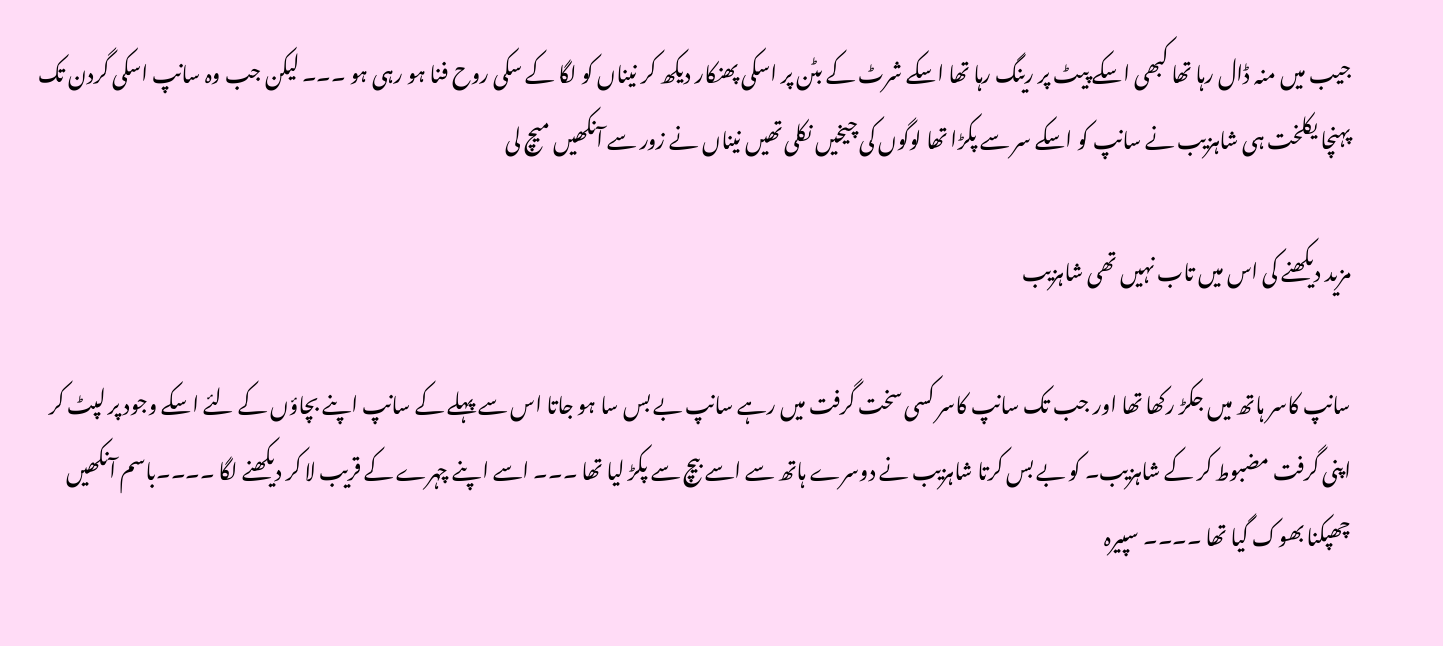جیب میں منہ ڈال رہا تھا کبھی اسکے پیٹ پر رینگ رہا تھا اسکے شرٹ کے بٹن پر اسکی پھنکار دیکھ کر نیناں کو لگا کے سکی روح فنا ہو رہی ہو ۔۔۔ لیکن جب وہ سانپ اسکی گردن تک پہنچا یکلخت ہی شاہزیب نے سانپ کو اسکے سر سے پکڑا تھا لوگوں کی چیخیں نکلی تھیں نیناں نے زور سے آنکھیں میچ لی

مزید دیکھنے کی اس میں تاب نہیں تھی شاہزیب

سانپ کاسر ہاتھ میں جکڑ رکھا تھا اور جب تک سانپ کاسر کسی سخت گرفت میں رہے سانپ بے بس سا ہو جاتا اس سے پہلے کے سانپ اپنے بچاؤں کے لئے اسکے وجود پر لپٹ کر اپنی گرفت مضبوط کر کے شاہزیب۔ کو بے بس کرتا شاہزیب نے دوسرے ہاتھ سے اسے بیچ سے پکڑ لیا تھا ۔۔۔ اسے اپنے چہرے کے قریب لا کر دیکھنے لگا ۔۔۔۔باسم آنکھیں چھپکنا بھوک گیا تھا ۔۔۔۔ سپیرہ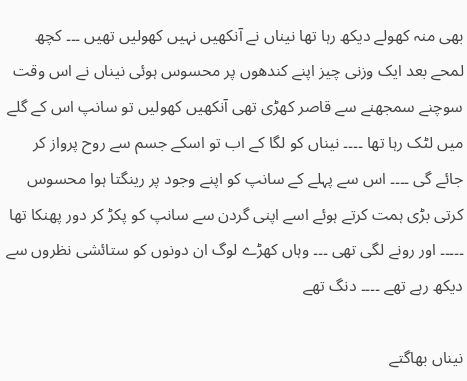بھی منہ کھولے دیکھ رہا تھا نیناں نے آنکھیں نہیں کھولیں تھیں ۔۔۔ کچھ لمحے بعد ایک وزنی چیز اپنے کندھوں پر محسوس ہوئی نیناں نے اس وقت سوچنے سمجھنے سے قاصر کھڑی تھی آنکھیں کھولیں تو سانپ اس کے گلے میں لٹک رہا تھا ۔۔۔۔ نیناں کو لگا کے اب تو اسکے جسم سے روح پرواز کر جائے گی ۔۔۔۔ اس سے پہلے کے سانپ کو اپنے وجود پر رینگتا ہوا محسوس کرتی بڑی ہمت کرتے ہوئے اسے اپنی گردن سے سانپ کو پکڑ کر دور پھنکا تھا ۔۔۔۔۔ اور رونے لگی تھی ۔۔۔ وہاں کھڑے لوگ ان دونوں کو ستائشی نظروں سے دیکھ رہے تھے ۔۔۔۔ دنگ تھے

نیناں بھاگتے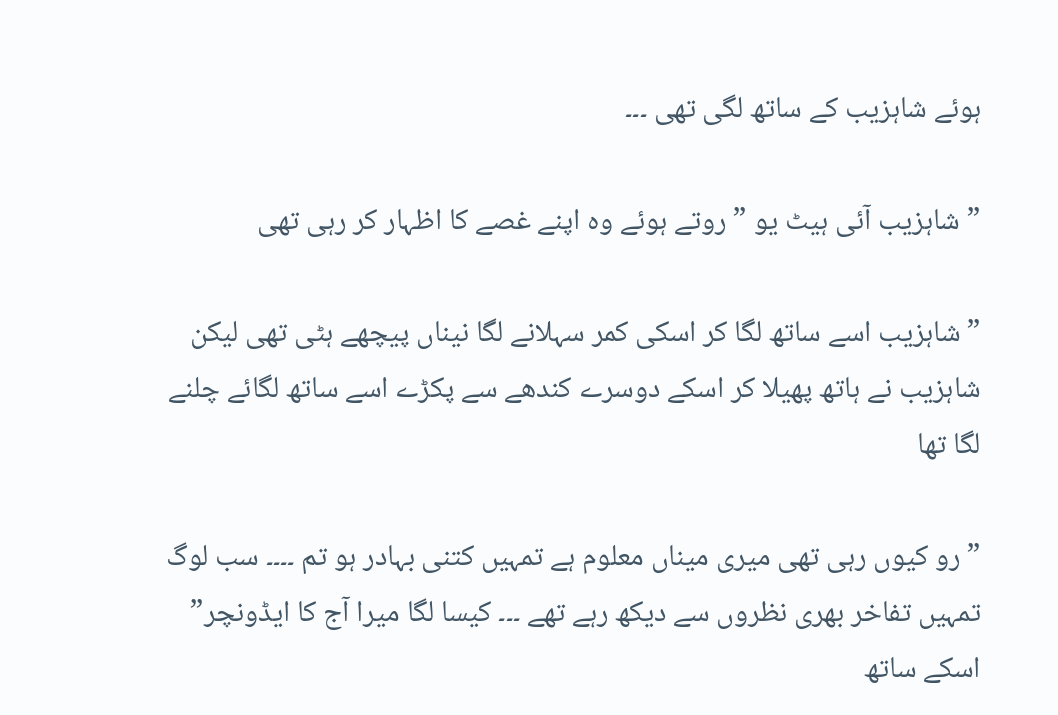ہوئے شاہزیب کے ساتھ لگی تھی ۔۔۔

” شاہزیب آئی ہیٹ یو ” روتے ہوئے وہ اپنے غصے کا اظہار کر رہی تھی

” شاہزیب اسے ساتھ لگا کر اسکی کمر سہلانے لگا نیناں پیچھے ہٹی تھی لیکن شاہزیب نے ہاتھ پھیلا کر اسکے دوسرے کندھے سے پکڑے اسے ساتھ لگائے چلنے لگا تھا

” رو کیوں رہی تھی میری میناں معلوم ہے تمہیں کتنی بہادر ہو تم ۔۔۔۔ سب لوگ تمہیں تفاخر بھری نظروں سے دیکھ رہے تھے ۔۔۔ کیسا لگا میرا آج کا ایڈونچر” اسکے ساتھ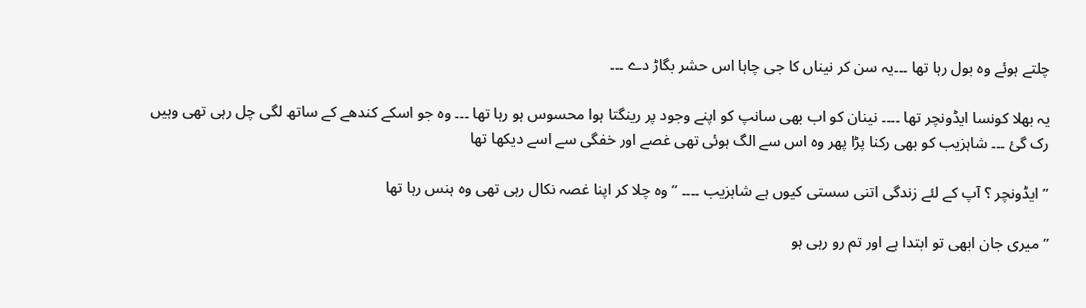چلتے ہوئے وہ بول رہا تھا ۔۔۔یہ سن کر نیناں کا جی چاہا اس حشر بگاڑ دے ۔۔۔

یہ بھلا کونسا ایڈونچر تھا ۔۔۔۔ نینان کو اب بھی سانپ کو اپنے وجود پر رینگتا ہوا محسوس ہو رہا تھا ۔۔۔ وہ جو اسکے کندھے کے ساتھ لگی چل رہی تھی وہیں رک گئ ۔۔۔ شاہزیب کو بھی رکنا پڑا پھر وہ اس سے الگ ہوئی تھی غصے اور خفگی سے اسے دیکھا تھا

” ایڈونچر ؟ آپ کے لئے زندگی اتنی سستی کیوں ہے شاہزیب ۔۔۔۔ ” وہ چلا کر اپنا غصہ نکال رہی تھی وہ ہنس رہا تھا

” میری جان ابھی تو ابتدا ہے اور تم رو رہی ہو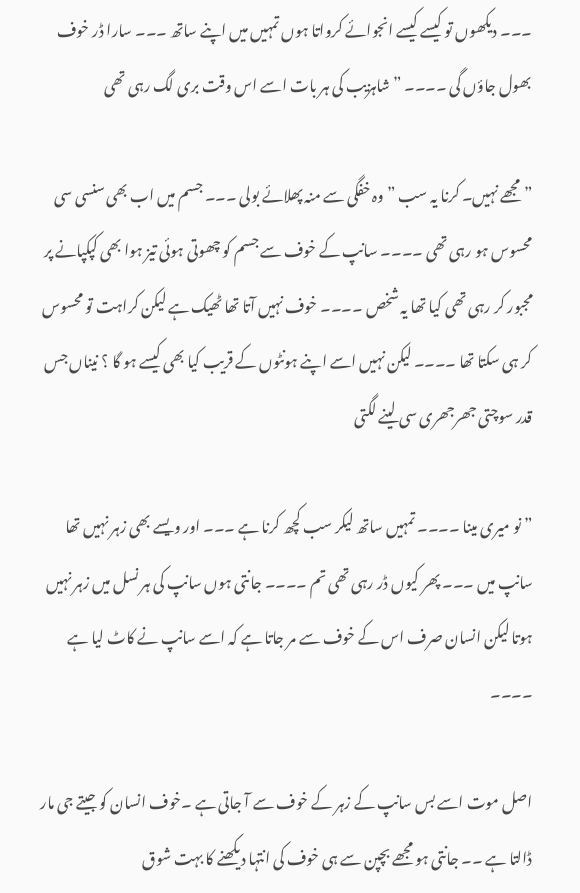۔۔۔ دیکھوں تو کیسے کیسے انجوائے کرواتا ہوں تمہیں میں اپنے ساتھ ۔۔۔ سارا ڈر خوف بھول جاؤں گی ۔۔۔۔ ” شاہزیب کی ہر بات اسے اس وقت بری لگ رہی تھی

” مجھے نہیں۔ کرنا یہ سب ” وہ خفگی سے منہ پھلائے بولی ۔۔۔ جسم میں اب بھی سنسی سی محسوس ہو رہی تھی ۔۔۔۔ سانپ کے خوف سے جسم کو چھوتی ہوئی تیز ہوا بھی کپکپانے پر مجبور کر رہی تھی کیا تھا یہ شخص ۔۔۔۔ خوف نہیں آتا تھا ٹھیک ہے لیکن کراہت تو محسوس کر ہی سکتا تھا ۔۔۔۔ لیکن نہیں اسے اپنے ہونٹوں کے قریب کیا بھی کیسے ہو گا ؟ نیناں جس قدر سوچتی جھرجھری سی لینے لگتی

” نو میری مینا ۔۔۔۔ تمہیں ساتھ لیکر سب کچھ کرنا ہے ۔۔۔ اور ویسے بھی زہر نہیں تھا سانپ میں ۔۔۔ پھر کیوں ڈر رہی تھی تم ۔۔۔۔ جانتی ہوں سانپ کی ہر نسل میں زہر نہیں ہوتا لیکن انسان صرف اس کے خوف سے مر جاتا ہے کہ اسے سانپ نے کاٹ لیا ہے ۔۔۔۔

اصل موت اسے بس سانپ کے زہر کے خوف سے آ جاتی ہے ۔خوف انسان کو جیتے جی مار ڈالتا ہے ۔۔ جانتی ہو مجھے بچپن سے ہی خوف کی انتہا دیکھنے کا بہت شوق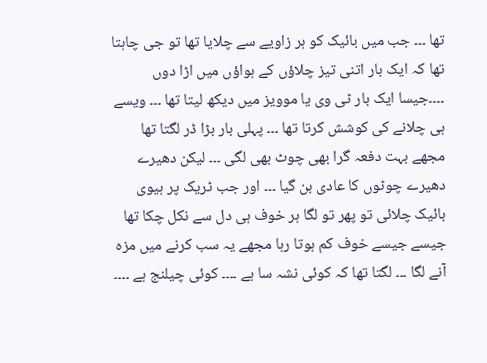تھا ۔۔۔ جب میں بائیک کو ہر زاویے سے چلایا تھا تو جی چاہتا تھا کہ ایک بار اتنی تیز چلاؤں کے ہواؤں میں اڑا دوں ۔۔۔۔جیسا ایک بار ٹی وی یا موویز میں دیکھ لیتا تھا ۔۔۔ ویسے ہی چلانے کی کوشش کرتا تھا ۔۔۔ پہلی بار بڑا ڈر لگتا تھا مجھے بہت دفعہ گرا بھی چوٹ بھی لگی ۔۔۔ لیکن دھیرے دھیرے چوٹوں کا عادی بن گیا ۔۔۔ اور جب ٹریک پر ہیوی بائیک چلائی تو پھر تو لگا ہر خوف ہی دل سے نکل چکا تھا جیسے جیسے خوف کم ہوتا رہا مجھے یہ سب کرنے میں مزہ آنے لگا ۔۔۔ لگتا تھا کہ کوئی نشہ سا ہے ۔۔۔۔ کوئی چیلنج ہے ۔۔۔۔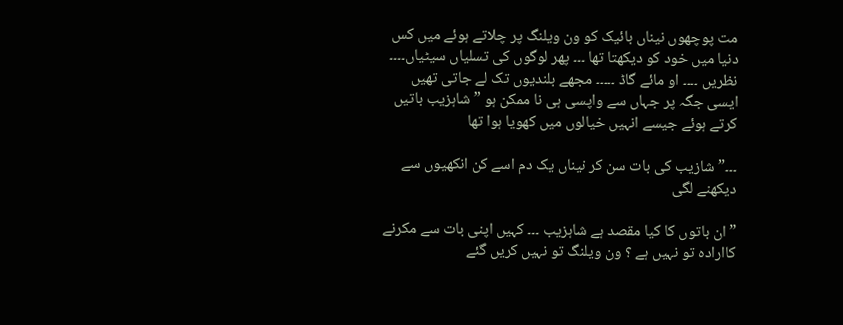مت پوچھوں نیناں بائیک کو ون ویلنگ پر چلاتے ہوئے میں کس دنیا میں خود کو دیکھتا تھا ۔۔۔ پھر لوگوں کی تسلیاں سیٹیاں۔۔۔۔ نظریں ۔۔۔۔ او مائے گاڈ ۔۔۔۔۔ مجھے بلندیوں تک لے جاتی تھیں ایسی جگہ پر جہاں سے واپسی ہی نا ممکن ہو ” شاہزیب باتیں کرتے ہوئے جیسے انہیں خیالوں میں کھویا ہوا تھا

۔۔۔” شازیب کی بات سن کر نیناں یک دم اسے کن انکھیوں سے دیکھنے لگی

” ان باتوں کا کیا مقصد ہے شاہزیب ۔۔۔ کہیں اپنی بات سے مکرنے کاارادہ تو نہیں ہے ؟ ون ویلنگ تو نہیں کریں گئے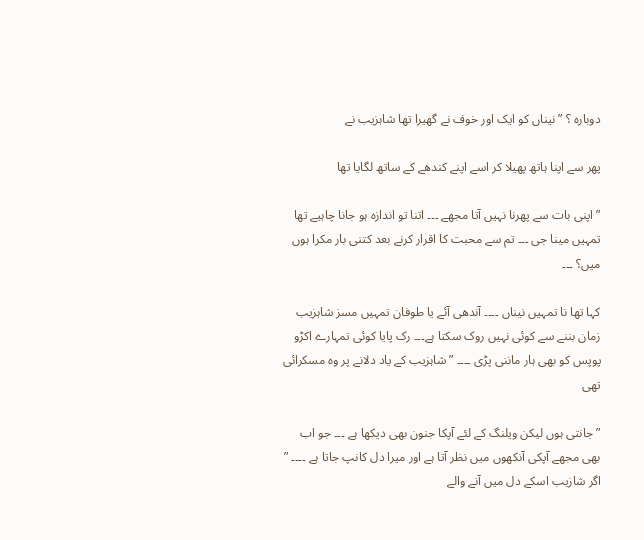دوبارہ ؟ ” نیناں کو ایک اور خوف نے گھیرا تھا شاہزیب نے

پھر سے اپنا ہاتھ پھیلا کر اسے اپنے کندھے کے ساتھ لگایا تھا

” اپنی بات سے پھرنا نہیں آتا مجھے ۔۔۔ اتنا تو اندازہ ہو جانا چاہیے تھا تمہیں مینا جی ۔۔۔ تم سے محبت کا اقرار کرنے بعد کتنی بار مکرا ہوں میں؟ ۔۔۔

کہا تھا نا تمہیں نیناں ۔۔۔۔ آندھی آئے یا طوفان تمہیں مسز شاہزیب زمان بننے سے کوئی نہیں روک سکتا ہے۔۔۔ رک پایا کوئی تمہارے اکڑو پوپس کو بھی ہار ماننی پڑی ۔۔۔۔ ” شاہزیب کے یاد دلانے پر وہ مسکرائی تھی

” جانتی ہوں لیکن ویلنگ کے لئے آپکا جنون بھی دیکھا ہے ۔۔۔ جو اب بھی مجھے آپکی آنکھوں میں نظر آتا ہے اور میرا دل کانپ جاتا ہے ۔۔۔۔ ” اگر شازیب اسکے دل میں آنے والے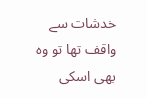خدشات سے واقف تھا تو وہ بھی اسکی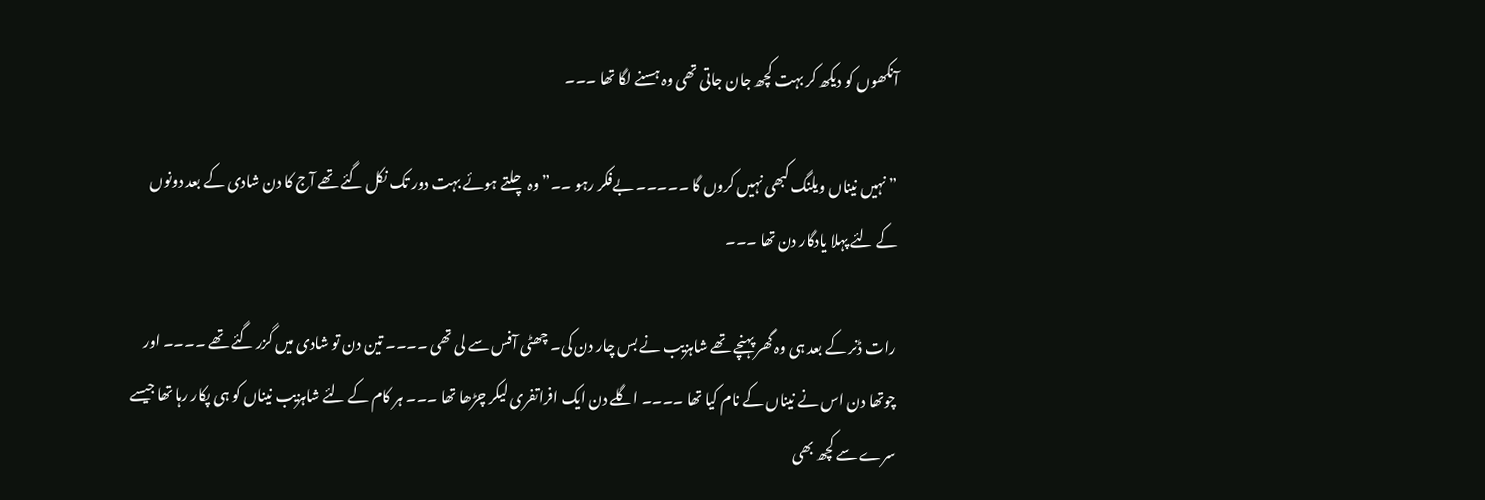آنکھوں کو دیکھ کر بہت کچھ جان جاتی تھی وہ ہسنے لگا تھا ۔۔۔

” نہیں نیناں ویلنگ کبھی نہیں کروں گا ۔۔۔۔۔ بےفکر رہو ۔۔” وہ چلتے ہوئے بہت دور تک نکل گئے تھے آج کا دن شادی کے بعد دونوں کے لئے پہلا یادگار دن تھا ۔۔۔

رات ڈنر کے بعد ہی وہ گھر پہنچے تھے شاہزیب نے بس چار دن کی۔ چھٹی آفس سے لی تھی ۔۔۔۔ تین دن تو شادی میں گزر گئے تھے ۔۔۔۔ اور چوتھا دن اس نے نیناں کے نام کیا تھا ۔۔۔۔ اگلے دن ایک افراتفری لیکر چڑھا تھا ۔۔۔ ہر کام کے لئے شاہزیب نیناں کو ہی پکار رہا تھا جیسے سرے سے کچھ بھی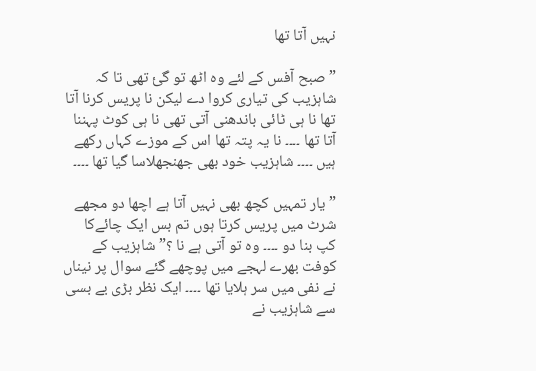نہیں آتا تھا

” صبح آفس کے لئے وہ اٹھ تو گئ تھی تا کہ شاہزیب کی تیاری کروا دے لیکن نا پریس کرنا آتا تھا نا ہی ٹائی باندھنی آتی تھی نا ہی کوٹ پہننا آتا تھا ۔۔۔۔ نا یہ پتہ تھا اس کے موزے کہاں رکھے ہیں ۔۔۔۔ شاہزیب خود بھی جھنجھلاسا گیا تھا ۔۔۔۔

” یار تمہیں کچھ بھی نہیں آتا ہے اچھا دو مجھے شرٹ میں پریس کرتا ہوں تم بس ایک چائےکا کپ بنا دو ۔۔۔۔ وہ تو آتی ہے نا ؟” شاہزیب کے کوفت بھرے لہجے میں پوچھے گئے سوال پر نیناں نے نفی میں سر ہلایا تھا ۔۔۔۔ ایک نظر بڑی بے بسی سے شاہزیب نے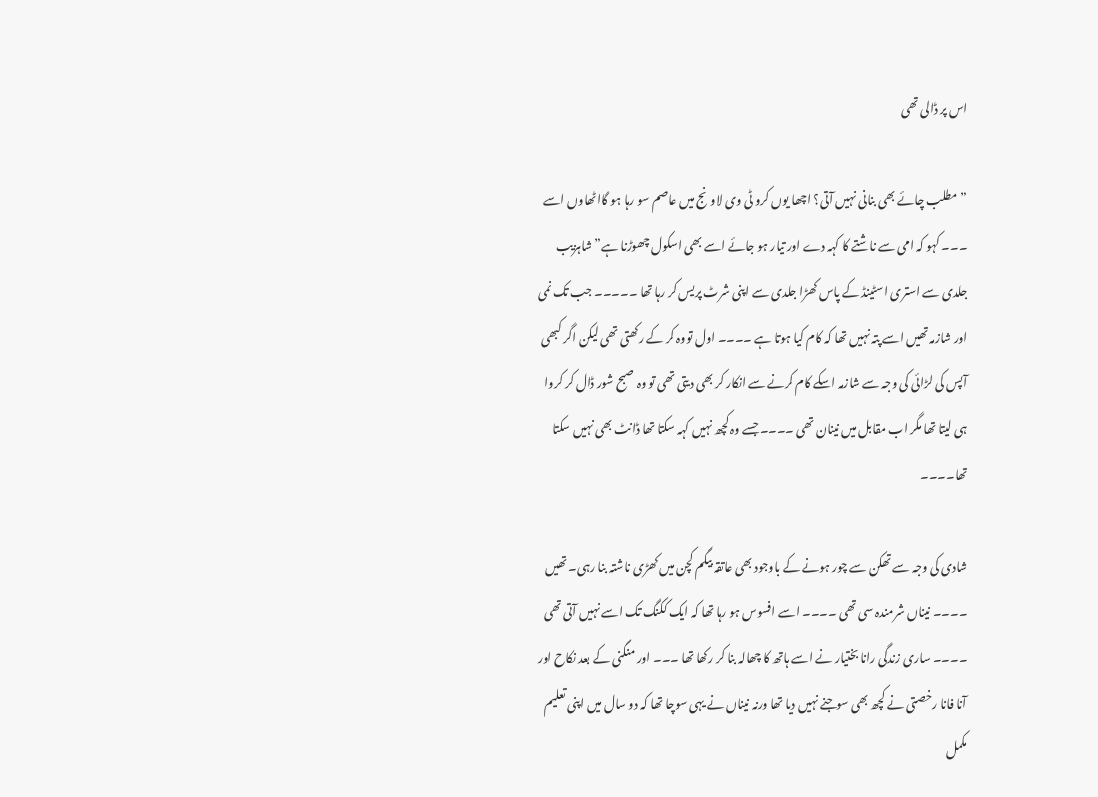اس پر ڈالی تھی

” مطلب چائے بھی بنانی نہیں آتی؟ اچھا یوں کرو ٹی وی لاونج میں عاصم سو رہا ہو گااٹھاوں اسے ۔۔۔ کہو کہ امی سے ناشتے کا کہہ دے اور تیار ہو جائے اسے بھی اسکول چھوڑنا ہے” شاہزیب جلدی سے استری اسٹینڈ کے پاس کھڑا جلدی سے اپنی شرٹ پریس کر رہا تھا ۔۔۔۔۔ جب تک نمی اور شازمہ تھیں اسے پتہ نہیں تھا کہ کام کیا ہوتا ہے ۔۔۔۔ اول تووہ کر کے رکھتی تھی لیکن اگر کبھی آپس کی لڑائی کی وجہ سے شازمہ اسکے کام کرنے سے انکار کر بھی دیتی تھی تو وہ صبح شور ڈال کر کروا ہی لیتا تھا مگر اب مقابل میں نینان تھی ۔۔۔۔ جسے وہ کچھ نہیں کہہ سکتا تھا ڈانٹ بھی نہیں سکتا تھا۔۔۔۔

شادی کی وجہ سے تھکن سے چور ہونے کے باوجود بھی عاتقہ بیگم کچن میں کھڑی ناشتہ بنا رہی۔ تھیں ۔۔۔۔ نیناں شرمندہ سی تھی ۔۔۔۔ اسے افسوس ہو رہا تھا کہ ایک ککنگ تک اسے نہیں آتی تھی ۔۔۔۔ ساری زندگی رانا بختیار نے اسے ہاتھ کا چھالہ بنا کر رکھا تھا ۔۔۔ اور منگنی کے بعد نکاح اور آنا فانا رخصتی نے کچھ بھی سوجنے نہیں دیا تھا ورنہ نیناں نے یہی سوچا تھا کہ دو سال میں اپنی تعلیم مکمل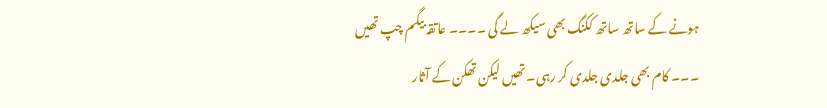ہونے کے ساتھ ساتھ ککنگ بھی سیکھ لے گی ۔۔۔۔ عاتقہ بیگم چپ تھیں ۔۔۔ کام بھی جلدی جلدی کر رہی۔ تھیں لیکن تھکن کے آثار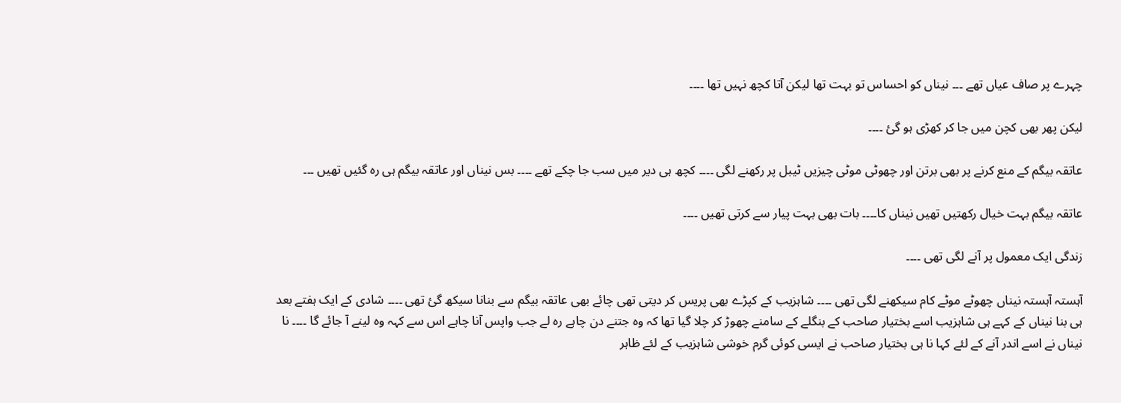چہرے پر صاف عیاں تھے ۔۔۔ نیناں کو احساس تو بہت تھا لیکن آتا کچھ نہیں تھا ۔۔۔۔

لیکن پھر بھی کچن میں جا کر کھڑی ہو گئ ۔۔۔۔

عاتقہ بیگم کے منع کرنے پر بھی برتن اور چھوٹی موٹی چیزیں ٹیبل پر رکھنے لگی ۔۔۔۔ کچھ ہی دیر میں سب جا چکے تھے ۔۔۔۔ بس نیناں اور عاتقہ بیگم ہی رہ گئیں تھیں ۔۔۔

عاتقہ بیگم بہت خیال رکھتیں تھیں نیناں کا۔۔۔۔ بات بھی بہت پیار سے کرتی تھیں ۔۔۔۔

زندگی ایک معمول پر آنے لگی تھی ۔۔۔۔

آہستہ آہستہ نیناں چھوٹے موٹے کام سیکھنے لگی تھی ۔۔۔۔ شاہزیب کے کپڑے بھی پریس کر دیتی تھی چائے بھی عاتقہ بیگم سے بنانا سیکھ گئ تھی ۔۔۔۔ شادی کے ایک ہفتے بعد ہی بنا نیناں کے کہے ہی شاہزیب اسے بختیار صاحب کے بنگلے کے سامنے چھوڑ کر چلا گیا تھا کہ وہ جتنے دن چاہے رہ لے جب واپس آنا چاہے اس سے کہہ وہ لینے آ جائے گا ۔۔۔۔ نا نیناں نے اسے اندر آنے کے لئے کہا نا ہی بختیار صاحب نے ایسی کوئی گرم خوشی شاہزیب کے لئے ظاہر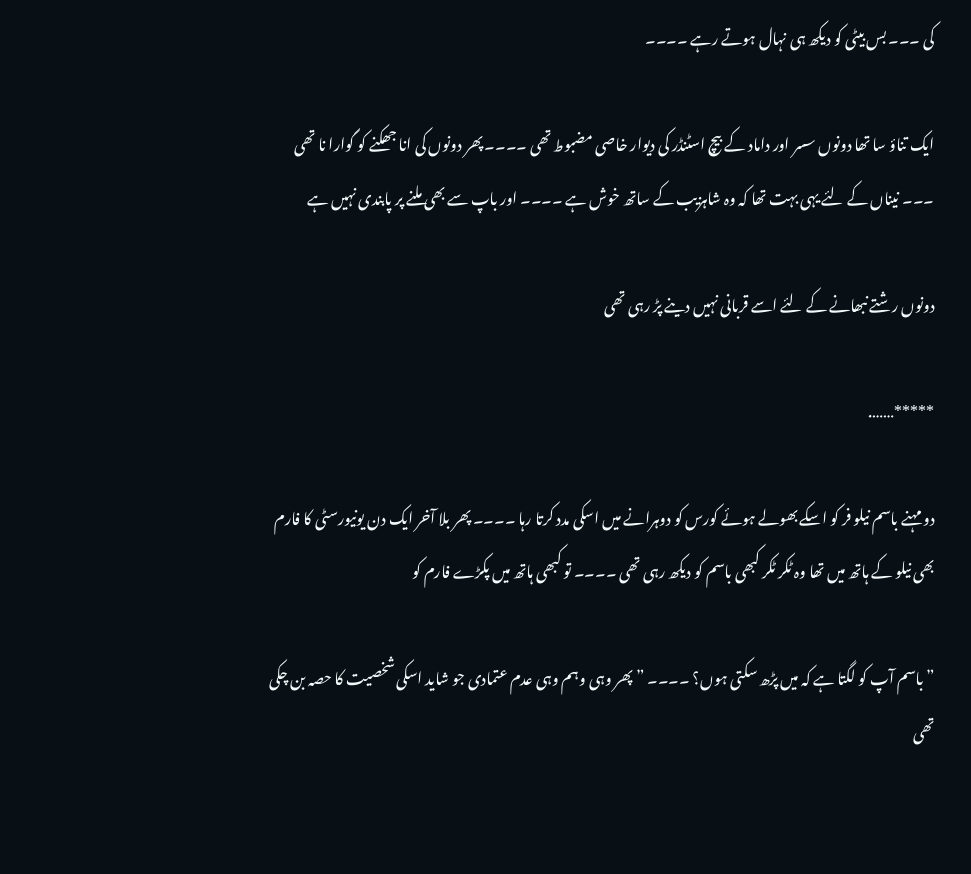کی ۔۔۔ بس بیٹی کو دیکھ ہی نہال ہوتے رہے ۔۔۔۔

ایک تناؤ سا تھا دونوں سسر اور داماد کے بیچ اسٹنڈر کی دیوار خاصی مضبوط تھی ۔۔۔۔ پھر دونوں کی انا جھکنے کو گوارا نا تھی ۔۔۔ نیناں کے لئے یہی بہت تھا کہ وہ شاہزیب کے ساتھ خوش ہے ۔۔۔۔ اور باپ سے بھی ملنے پر پابندی نہیں ہے

دونوں رشتے نبھانے کے لئے اسے قربانی نہیں دینے پڑ رہی تھی

*****…….

دو مہنے باسم نیلو فر کو اسکے بھولے ہوئے کورس کو دوہرانے میں اسکی مدد کرتا رہا ۔۔۔۔ پھر بلا آخر ایک دن یونیورسٹی کا فارم بھی نیلو کے ہاتھ میں تھا وہ ٹکر ٹکر کبھی باسم کو دیکھ رہی تھی ۔۔۔۔ تو کبھی ہاتھ میں پکڑے فارم کو

” باسم آپ کو لگتا ہے کہ میں پڑھ سکتی ہوں؟ ۔۔۔۔ ” پھر وہی وہم وہی عدم عتمادی جو شاید اسکی شخصیت کا حصہ بن چکی تھی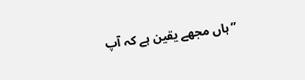” ہاں مجھے یقین ہے کہ آپ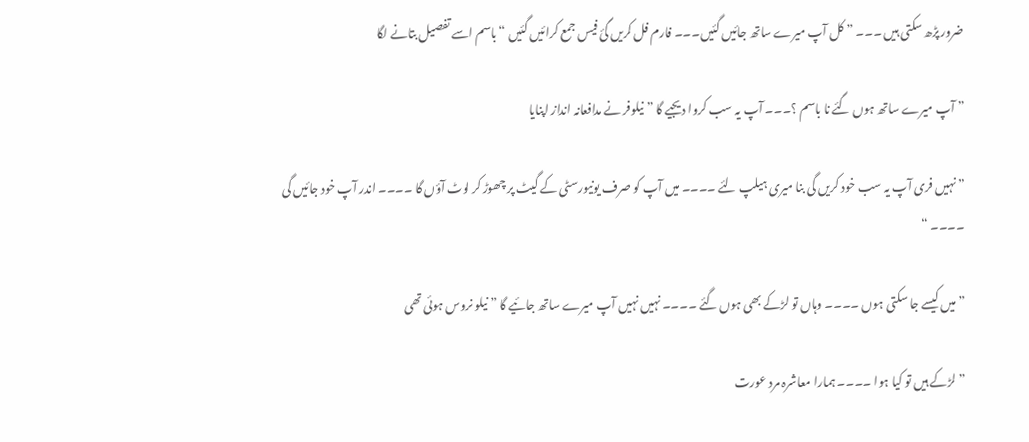ضرور پڑھ سکتی ہیں ۔۔۔ ” کل آپ میرے ساتھ جائیں گئیں۔۔۔ فارم فل کریں گئ فیس جمع کرائیں گئیں “باسم اسے تفصیل بتانے لگا

” آپ میرے ساتھ ہوں گئے نا باسم ؟۔۔۔ آپ یہ سب کروا دیجیے گا ” نیلوفر نے مدافعانہ انداز اپنایا

” نہیں فری آپ یہ سب خود کریں گی بنا میری ہیلپ لئے ۔۔۔۔ میں آپ کو صرف یونیورسٹی کے گیٹ پر چھوڑ کر لوٹ آؤں گا ۔۔۔۔ اندر آپ خود جائیں گی ۔۔۔۔ “

” میں کیسے جا سکتی ہوں ۔۔۔۔ وہاں تو لڑکے بھی ہوں گئے ۔۔۔۔ نہیں نہیں آپ میرے ساتھ جائیے گا ” نیلو نروس ہوئی تھی

” لڑکے ہیں تو کیا ہوا ۔۔۔۔ ہمارا معاشرہ مرد عورت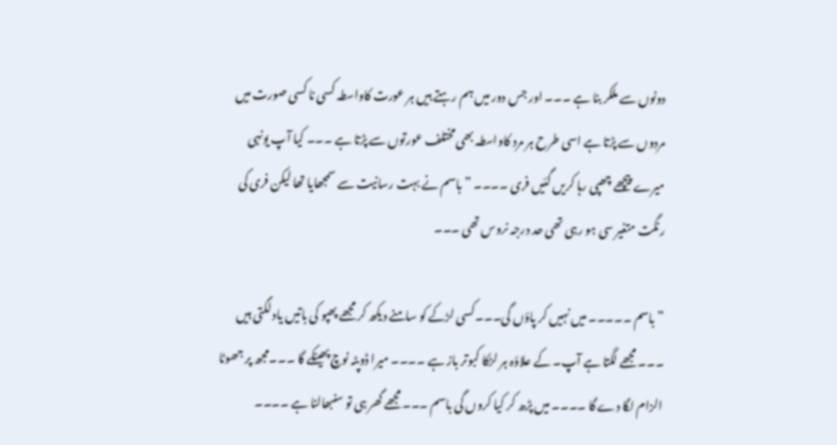دونوں سے ملکر بنا ہے ۔۔۔ اور جس دور میں ہم رہتے ہیں ہر عورت کاواسطہ کسی نا کسی صورت میں مردوں سے پڑتا ہے اسی طرح ہر مرد کاواسطہ بھی مختلف عورتوں سے پڑتا ہے ۔۔۔ کیا آپ یونہی میرے پیچھے چھپی رہا کریں گئیں فری ۔۔۔۔ ” باسم نے بہت رسانیت سے سمجھایا تھا لیکن فری کی رنگت متغیر سی ہو رہی تھی حد درجہ نروس تھی ۔۔۔

” باسم ۔۔۔۔۔ میں نہیں کر پاؤں گی۔۔۔ کسی لڑکے کو سامنے دیکھ کر مجھے پھپو کی باتیں یاد لگتی ہیں ۔۔۔ مجھے لگتا ہے آپ۔ کے علاؤہ ہر لڑکا کبوتر باز ہے ۔۔۔۔ میرا ڈوپٹہ نوچ پھینکے گا ۔۔۔مجھ پر جھوٹا الزام لگا دے گا ۔۔۔۔ میں پڑھ کر کیا کروں گی باسم ۔۔۔ مجھے گھر ہی تو سنبھالنا ہے ۔۔۔۔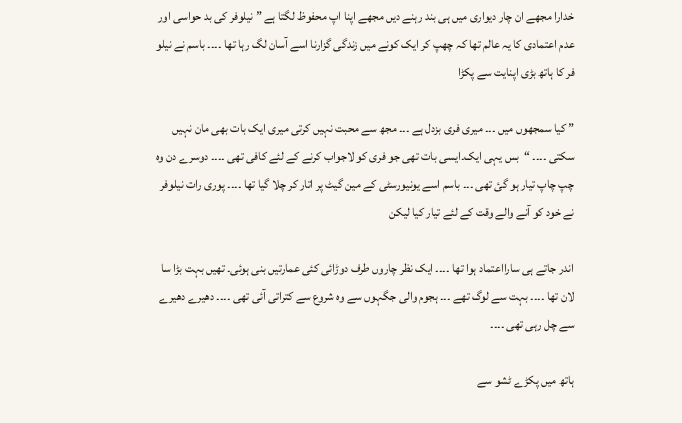خدارا مجھے ان چار دیواری میں ہی بند رہنے دیں مجھے اپنا اپ محفوظ لگتا ہے ” نیلوفر کی بد حواسی اور عدم اعتمادی کا یہ عالم تھا کہ چھپ کر ایک کونے میں زندگی گزارنا اسے آسان لگ رہا تھا ۔۔۔۔ باسم نے نیلو فر کا ہاتھ بڑی اپنایت سے پکڑا

” کیا سمجھوں میں ۔۔۔ میری فری بزدل ہے ۔۔۔ مجھ سے محبت نہیں کرتی میری ایک بات بھی مان نہیں سکتی ۔۔۔۔ “بس یہی ایک۔ایسی بات تھی جو فری کو لاجواب کرنے کے لئے کافی تھی ۔۔۔۔ دوسرے دن وہ چپ چاپ تیار ہو گئ تھی ۔۔۔ باسم اسے یونیورسٹی کے مین گیٹ پر اتار کر چلا گیا تھا ۔۔۔۔ پوری رات نیلوفر نے خود کو آنے والے وقت کے لئے تیار کیا لیکن

اندر جاتے ہی سارااعتماد ہوا تھا ۔۔۔۔ ایک نظر چاروں طرف دوڑائی کئی عمارتیں بنی ہوئی۔ تھیں بہت بڑا سا لان تھا ۔۔۔۔ بہت سے لوگ تھے ۔۔۔ ہجوم والی جگہوں سے وہ شروع سے کتراتی آئی تھی ۔۔۔۔ دھیرے دھیرے سے چل رہی تھی ۔۔۔۔

ہاتھ میں پکڑے ٹشو سے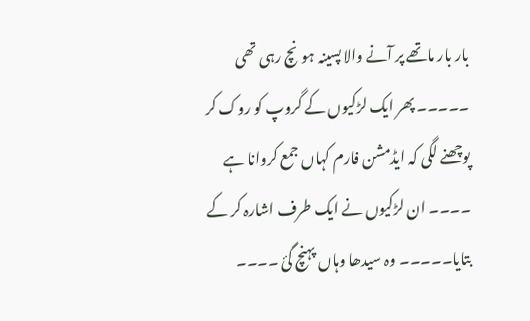بار بار ماتھے پر آنے والا پسینہ ہونچ رہی تھی ۔۔۔۔۔ پھر ایک لڑکیوں کے گروپ کو روک کر پوچھنے لگی کہ ایڈمشن فارم کہاں جمع کروانا ہے ۔۔۔۔ ان لڑکیوں نے ایک طرف اشارہ کر کے بتایا۔۔۔۔۔ وہ سیدھا وہاں پہنچ گئ ۔۔۔۔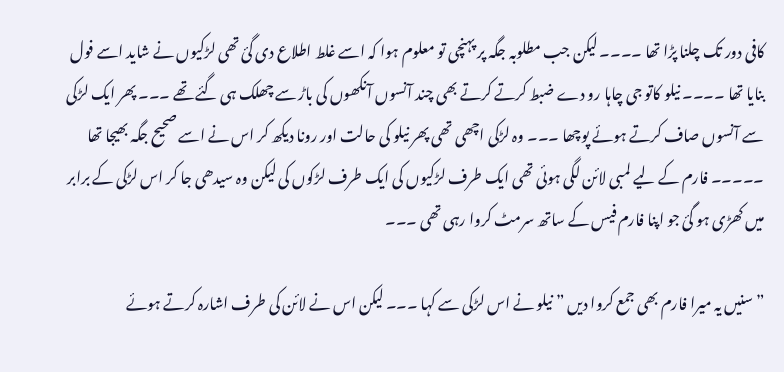کافی دور تک چلنا پڑا تھا ۔۔۔۔ لیکن جب مطلوبہ جگہ پر پہنچی تو معلوم ہوا کہ اسے غلط اطلاع دی گئ تھی لڑکیوں نے شاید اسے فول بنایا تھا ۔۔۔۔ نیلو کاتو جی چاہا رو دے ضبط کرتے کرتے بھی چند آنسوں آنکھوں کی باڑ سے چھلک ہی گئے تھے ۔۔۔ پھر ایک لڑکی سے آنسوں صاف کرتے ہوئے پوچھا ۔۔۔ وہ لڑکی اچھی تھی پھر نیلو کی حالت اور رونا دیکھ کر اس نے اسے صحیح جگہ بھیجا تھا ۔۔۔۔۔ فارم کے لیے لمبی لائن لگی ہوئی تھی ایک طرف لڑکیوں کی ایک طرف لڑکوں کی لیکن وہ سیدھی جا کر اس لڑکی کے برابر میں کھڑی ہو گئ جو اپنا فارم فیس کے ساتھ سرمٹ کروا رہی تھی ۔۔۔

” سنیں یہ میرا فارم بھی جمع کروا دیں ” نیلو نے اس لڑکی سے کہا ۔۔۔ لیکن اس نے لائن کی طرف اشارہ کرتے ہوئے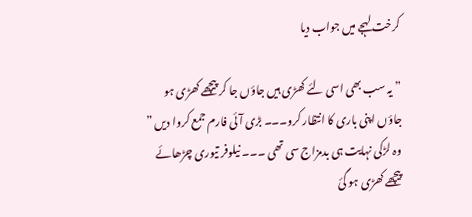کرخت لہجے میں جواب دیا

” یہ سب بھی اسی لئے کھڑی ہیں جاؤں جا کر پیچھے کھڑی ہو جاؤں اپنی باری کا انتظار کرو۔۔۔ بڑی آئی فارم جمع کروا دیں ” وہ لڑکی نہایت ہی بدمزاج سی تھی ۔۔۔ نیلوفر تیوری چڑھائے پیچھے کھڑی ہو گئ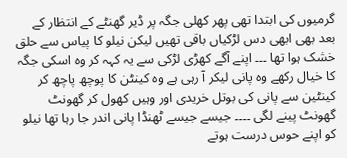گرمیوں کی ابتدا تھی پھر کھلی جگہ پر ڈیر گھنٹے کے انتظار کے بعد بھی ابھی دس لڑکیاں باقی تھیں لیکن نیلو کا پیاس سے حلق خشک ہوا تھا ۔۔۔ اپنے آگے کھڑی لڑکی سے یہ کہہ کر وہ اسکی جگہ کا خیال رکھے وہ پانی لیکر آ رہی ہے وہ کینٹن کا پوچھ پاچھ کر کینٹین سے پانی کی بوتل خریدی اور وہیں کھول کر گھونٹ گھونٹ پینے لگی ۔۔۔۔ جیسے جیسے ٹھنڈا پانی اندر جا رہا تھا نیلو کو اپنے حوس درست ہوتے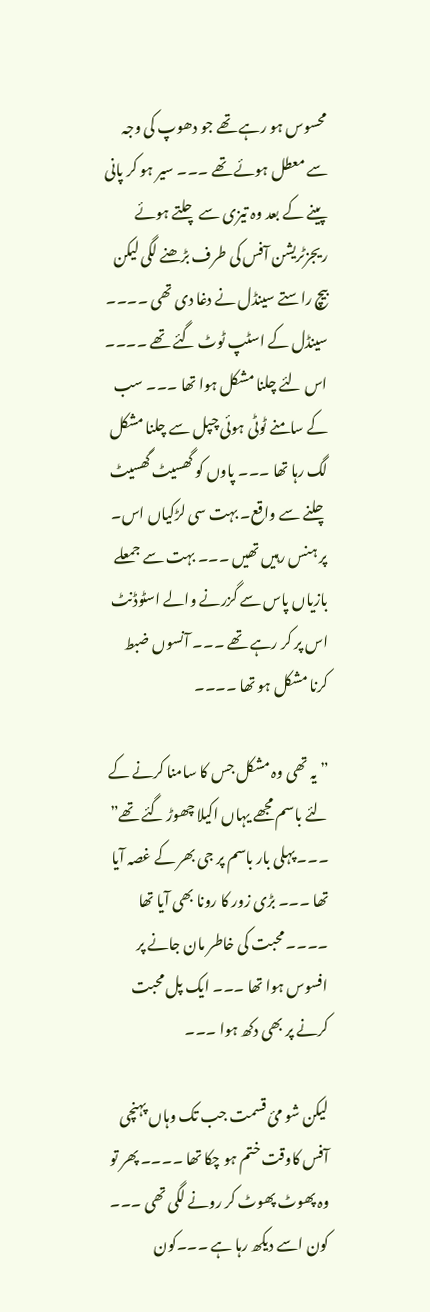محسوس ہو رہے تھے جو دھوپ کی وجہ سے معطل ہوئے تھے ۔۔۔ سیر ہو کر پانی پینے کے بعد وہ تیزی سے چلتے ہوئے ریجزٹریشن آفس کی طرف بڑھنے لگی لیکن بیچ راستے سینڈل نے دغا دی تھی ۔۔۔۔ سینڈل کے اسٹپ ٹوٹ گئے تھے ۔۔۔۔ اس لئے چلنا مشکل ہوا تھا ۔۔۔ سب کے سامنے ٹوٹی ہوئی چپل سے چلنا مشکل لگ رہا تھا ۔۔۔ پاوں کو گھسیٹ گھسیٹ چلنے سے واقع۔ بہت سی لڑکیاں اس۔ پر ہنس رہیں تھیں ۔۔۔ بہت سے جمعلے بازیاں پاس سے گزرنے والے اسٹوڈنٹ اس پر کر رہے تھے ۔۔۔ آنسوں ضبط کرنا مشکل ہو تھا ۔۔۔۔

” یہ تھی وہ مشکل جس کا سامنا کرنے کے لئے باسم مجھے یہاں اکیلا چھوڑ گئے تھے” ۔۔۔ پہلی بار باسم پر جی بھر کے غصہ آیا تھا ۔۔۔ بڑی زور کا رونا بھی آیا تھا ۔۔۔۔ محبت کی خاطر مان جانے پر افسوس ہوا تھا ۔۔۔ ایک پل محبت کرنے پر بھی دکھ ہوا ۔۔۔

لیکن شو مئ قسمت جب تک وہاں پہنچی آفس کاوقت ختم ہو چکا تھا ۔۔۔۔ پھر تو وہ پھوٹ پھوٹ کر رونے لگی تھی ۔۔۔ کون اسے دیکھ رہا ہے ۔۔۔کون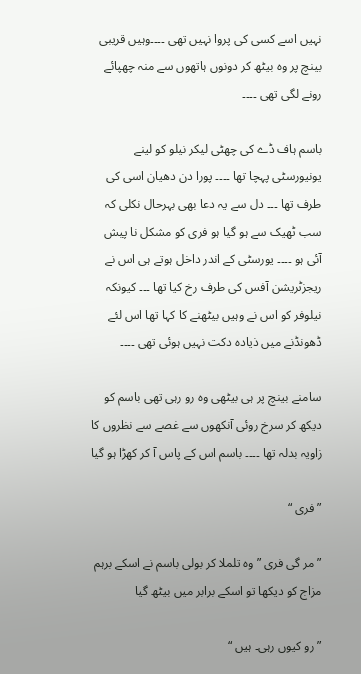نہیں اسے کسی کی پروا نہیں تھی ۔۔۔۔وہیں قریبی بینچ پر وہ بیٹھ کر دونوں ہاتھوں سے منہ چھپائے رونے لگی تھی ۔۔۔۔

باسم ہاف ڈے کی چھٹی لیکر نیلو کو لینے یونیورسٹی پہچا تھا ۔۔۔۔ پورا دن دھیان اسی کی طرف تھا ۔۔۔ دل سے یہ دعا بھی بہرحال نکلی کہ سب ٹھیک سے ہو گیا ہو فری کو مشکل نا پیش آئی ہو ۔۔۔۔ یورسٹی کے اندر داخل ہوتے ہی اس نے ریجزٹریشن آفس کی طرف رخ کیا تھا ۔۔۔ کیونکہ نیلوفر کو اس نے وہیں بیٹھنے کا کہا تھا اس لئے ڈھونڈنے میں ذیادہ دکت نہیں ہوئی تھی ۔۔۔۔

سامنے بینچ پر ہی بیٹھی وہ رو رہی تھی باسم کو دیکھ کر سرخ روئی آنکھوں سے غصے سے نظروں کا زاویہ بدلہ تھا ۔۔۔۔ باسم اس کے پاس آ کر کھڑا ہو گیا

” فری “

” مر گی فری ” وہ تلملا کر بولی باسم نے اسکے برہم مزاج کو دیکھا تو اسکے برابر میں بیٹھ گیا

” رو کیوں رہی۔ ہیں “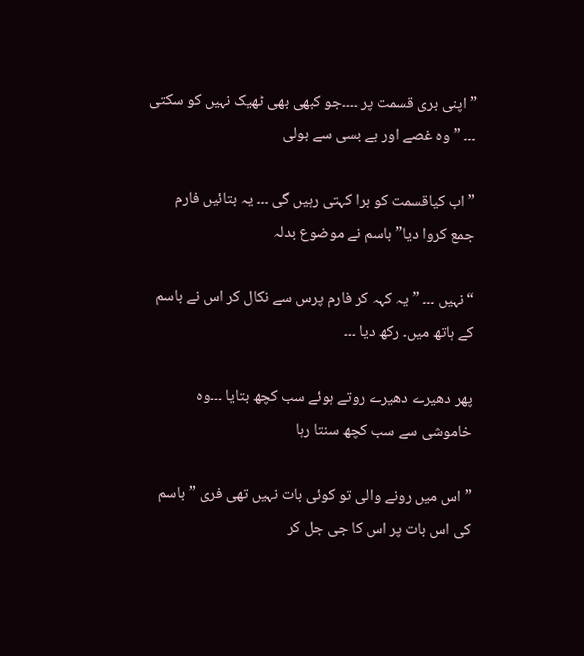” اپنی بری قسمت پر ۔۔۔۔جو کبھی بھی ٹھیک نہیں کو سکتی ۔۔۔ ” وہ غصے اور بے بسی سے بولی

” اب کیاقسمت کو برا کہتی رہیں گی ۔۔۔ یہ بتائیں فارم جمع کروا دیا” باسم نے موضوع بدلہ

“نہیں ۔۔۔ ” یہ کہہ کر فارم پرس سے نکال کر اس نے باسم کے ہاتھ میں۔ رکھ دیا ۔۔۔

پھر دھیرے دھیرے روتے ہوئے سب کچھ بتایا ۔۔۔وہ خاموشی سے سب کچھ سنتا رہا

” اس میں رونے والی تو کوئی بات نہیں تھی فری ” باسم کی اس بات پر اس کا جی جل کر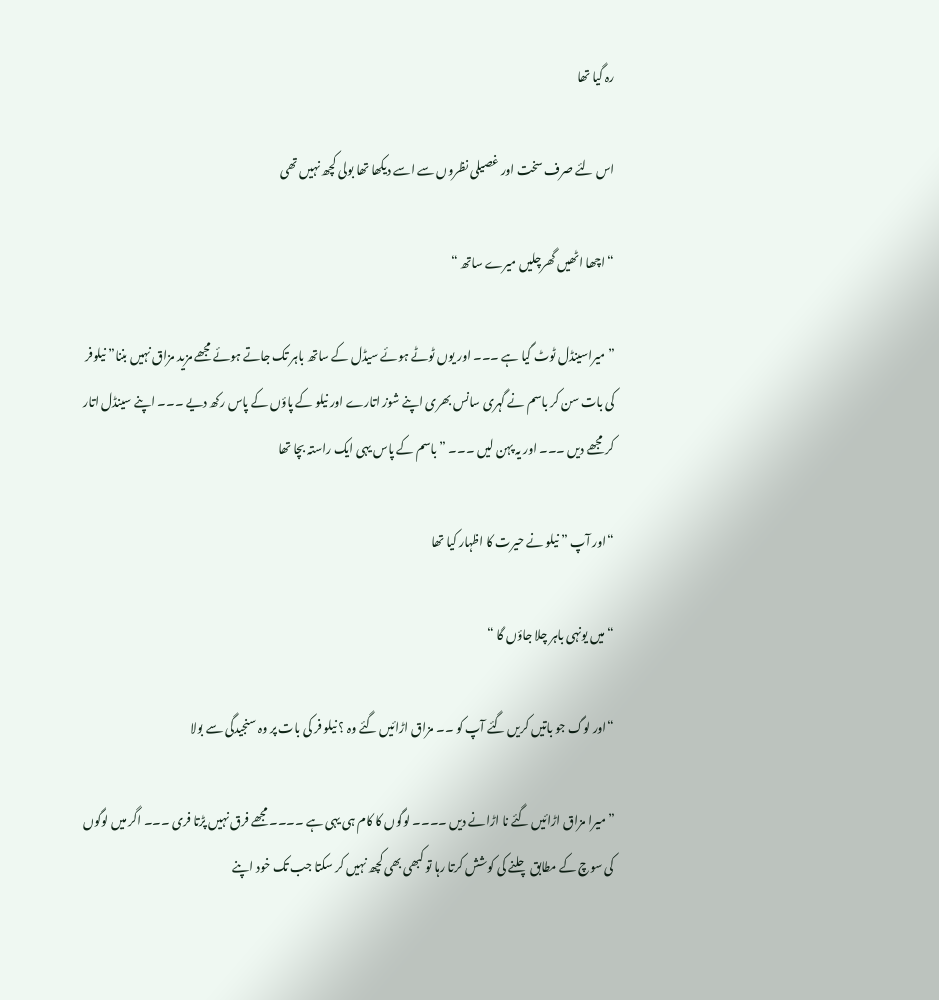رہ گیا تھا

اس لئے صرف سخت اور غصیلی نظروں سے اسے دیکھا تھا بولی کچھ نہیں تھی

“اچھا اٹھیں گھرچلیں میرے ساتھ “

” میراسینڈل ٹوٹ گیا ہے ۔۔۔ اور یوں ٹوٹے ہوئے سیڈل کے ساتھ باہر تک جاتے ہوئے مجھے مزید مزاق نہیں بننا” نیلوفر کی بات سن کر باسم نے گہری سانس بھری اپنے شوز اتارے اور نیلو کے پاؤں کے پاس رکھ دیے ۔۔۔ اپنے سینڈل اتار کر مجھے دیں ۔۔۔ اور یہ پہن لیں ۔۔۔ ” باسم کے پاس یہی ایک راستہ بچا تھا

“اور آپ ” نیلو نے حیرت کا اظہار کیا تھا

“میں یونہی باہر چلا جاؤں گا “

“اور لوگ جو باتیں کریں گئے آپ کو ۔۔ مزاق اڑائیں گئے وہ ؟ نیلو فر کی بات پر وہ سنجیدگی سے بولا

” میرا مزاق اڑائیں گئے نا اڑانے دیں ۔۔۔۔ لوگوں کا کام ہی یہی ہے ۔۔۔۔ مجھے فرق نہیں پڑتا فری ۔۔۔ اگر میں لوگوں کی سوچ کے مطابق چلنے کی کوشش کرتا رہا تو کبھی بھی کچھ نہیں کر سکتا جب تک خود اپنے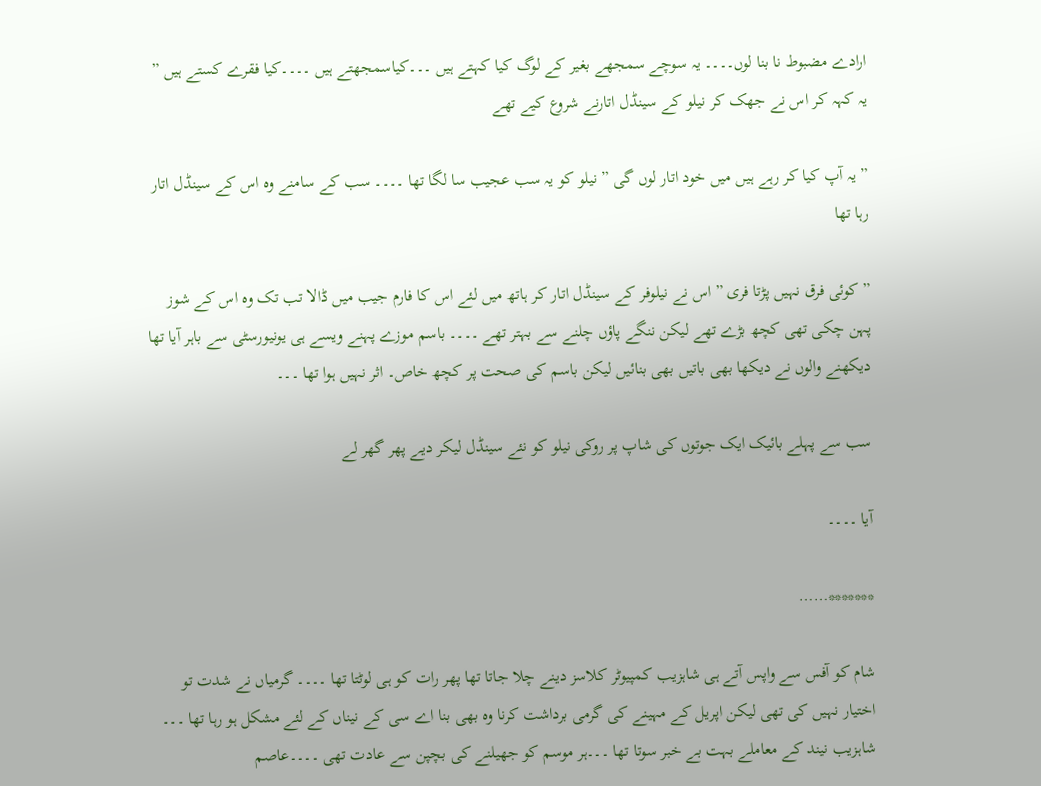ارادے مضبوط نا بنا لوں۔۔۔۔ یہ سوچے سمجھے بغیر کے لوگ کیا کہتے ہیں ۔۔۔کیاسمجھتے ہیں ۔۔۔۔کیا فقرے کستے ہیں ” یہ کہہ کر اس نے جھک کر نیلو کے سینڈل اتارنے شروع کیے تھے

” یہ آپ کیا کر رہے ہیں میں خود اتار لوں گی ” نیلو کو یہ سب عجیب سا لگا تھا ۔۔۔۔ سب کے سامنے وہ اس کے سینڈل اتار رہا تھا

” کوئی فرق نہیں پڑتا فری ” اس نے نیلوفر کے سینڈل اتار کر ہاتھ میں لئے اس کا فارم جیب میں ڈالا تب تک وہ اس کے شوز پہن چکی تھی کچھ بڑے تھے لیکن ننگے پاؤں چلنے سے بہتر تھے ۔۔۔۔ باسم موزے پہنے ویسے ہی یونیورسٹی سے باہر آیا تھا دیکھنے والوں نے دیکھا بھی باتیں بھی بنائیں لیکن باسم کی صحت پر کچھ خاص۔ اثر نہیں ہوا تھا ۔۔۔

سب سے پہلے بائیک ایک جوتوں کی شاپ پر روکی نیلو کو نئے سینڈل لیکر دیے پھر گھر لے

آیا ۔۔۔۔

*******……

شام کو آفس سے واپس آتے ہی شاہزیب کمپیوٹر کلاسز دینے چلا جاتا تھا پھر رات کو ہی لوٹتا تھا ۔۔۔۔ گرمیاں نے شدت تو اختیار نہیں کی تھی لیکن اپریل کے مہینے کی گرمی برداشت کرنا وہ بھی بنا اے سی کے نیناں کے لئے مشکل ہو رہا تھا ۔۔۔ شاہزیب نیند کے معاملے بہت بے خبر سوتا تھا ۔۔۔ہر موسم کو جھیلنے کی بچپن سے عادت تھی ۔۔۔۔عاصم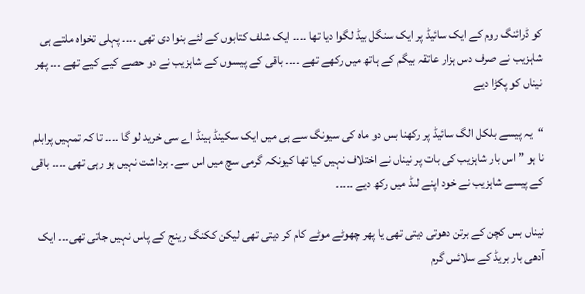کو ڈرائنگ روم کے ایک سائیڈ پر ایک سنگل بیڈ لگوا دیا تھا ۔۔۔۔ ایک شلف کتابوں کے لئے بنوا دی تھی ۔۔۔۔ پہلی تخواہ ملتے ہی شاہزیب نے صرف دس ہزار عاتقہ بیگم کے ہاتھ میں رکھے تھے ۔۔۔۔ باقی کے پیسوں کے شاہزیب نے دو حصے کیے کیے تھے ۔۔۔ پھر نیناں کو پکڑا دیے

“یہ پیسے بلکل الگ سائیڈ پر رکھنا بس دو ماہ کی سیونگ سے ہی میں ایک سکینڈ ہینڈ اے سی خرید لو گا ۔۔۔۔ تا کہ تمہیں پرابلم نا ہو ” اس بار شاہزیب کی بات پر نیناں نے اختلاف نہیں کیا تھا کیونکہ گرمی سچ میں اس سے۔ برداشت نہیں ہو رہی تھی ۔۔۔۔ باقی کے پیسے شاہزیب نے خود اپنے لںڈ میں رکھ دیے ۔۔۔۔۔

نیناں بس کچن کے برتن دھوتی دیتی تھی یا پھر چھوٹے موٹے کام کر دیتی تھی لیکن ککنگ رینج کے پاس نہیں جاتی تھی۔۔۔ ایک آدھی بار بریڈ کے سلائس گرم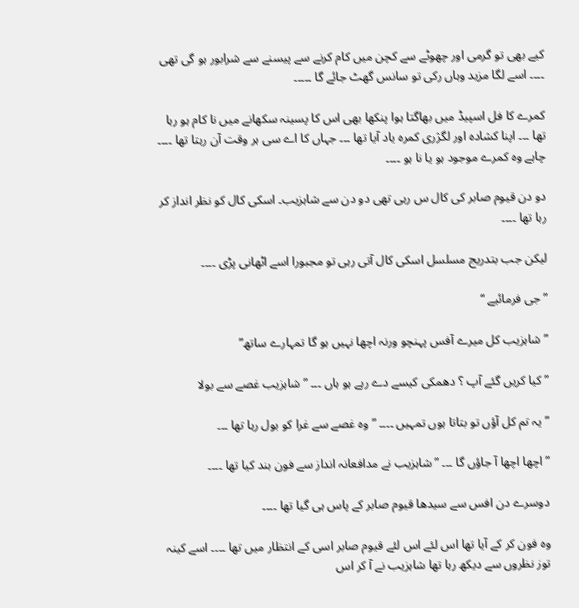کیے بھی تو گرمی اور چھوٹے سے کچن میں کام کرنے سے پیسنے سے شرابور ہو گی تھی ۔۔۔۔ اسے لگا مزید وہاں رکی تو سانس گھٹ جائے گا ۔۔۔۔۔

کمرے کا فل اسپیڈ میں بھاگتا ہوا پنکھا بھی اس کا پسینہ سکھانے میں نا کام ہو رہا تھا ۔۔۔ اپنا کشادہ اور لگژری کمرہ یاد آیا تھا ۔۔۔ جہاں کا اے سی ہر وقت آن رہتا تھا ۔۔۔۔ چاہے وہ کمرے موجود ہو یا نا ہو ۔۔۔۔

دو دن قیوم صابر کی کال س رہی تھی دو دن سے شاہزیب۔ اسکی کال کو نظر انداز کر رہا تھا ۔۔۔۔

لیکن جب بتدریج مسلسل اسکی کال آتی رہی تو مجبورا اسے اٹھانی پڑی ۔۔۔۔

” جی فرمائیے “

” شاہزیب کل میرے آفس پہنچو ورنہ اچھا نہیں ہو گا تمہارے ساتھ”

” کیا کریں گئے آپ ؟ دھمکی کیسے دے رہے ہو ہاں ۔۔۔ ” شاہزیب غصے سے بولا

” یہ تم کل آؤں تو بتاتا ہوں تمہیں ۔۔۔۔ ” وہ غصے سے غرا کو بول رہا تھا ۔۔۔

” اچھا اچھا آ جاؤں گا ۔۔۔ ” شاہزیب نے مدافعانہ انداز سے فون بند کیا تھا ۔۔۔۔

دوسرے دن افس سے سیدھا قیوم صابر کے پاس ہی گیا تھا ۔۔۔۔

وہ فون کر کے آیا تھا اس لئے اس لئے قیوم صابر اسی کے انتظار میں تھا ۔۔۔۔ اسے کینہ توز نظروں سے دیکھ رہا تھا شاہزیب نے آ کر اس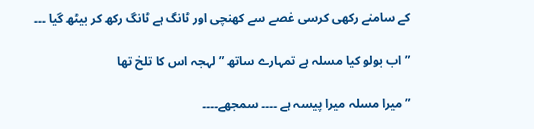کے سامنے رکھی کرسی غصے سے کھنچی اور ٹانگ ہے ٹانگ رکھ کر بیٹھ گیا ۔۔۔

” اب بولو کیا مسلہ ہے تمہارے ساتھ ” لہجہ اس کا تلخ تھا

” میرا مسلہ میرا پیسہ ہے ۔۔۔۔ سمجھے۔۔۔۔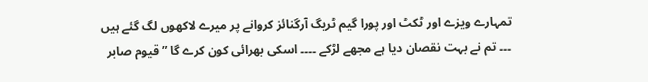تمہارے ویزے اور ٹکٹ اور پورا گیم ٹریگ آرگنائز کروانے پر میرے لاکھوں لگ گئے ہیں ۔۔۔ تم نے بہت نقصان دیا ہے مجھے لڑکے ۔۔۔۔ اسکی بھرائی کون کرے گا ” قیوم صابر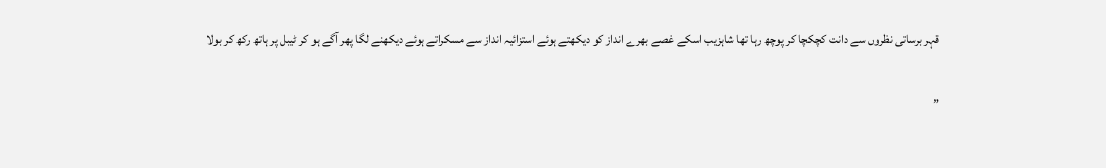قہر برساتی نظروں سے دانت کچکچا کر پوچھ رہا تھا شاہزیب اسکے غصے بھرے انداز کو دیکھتے ہوئے استزائیہ انداز سے مسکراتے ہوئے دیکھنے لگا پھر آگے ہو کر ٹیبل پر ہاتھ رکھ کر بولا

”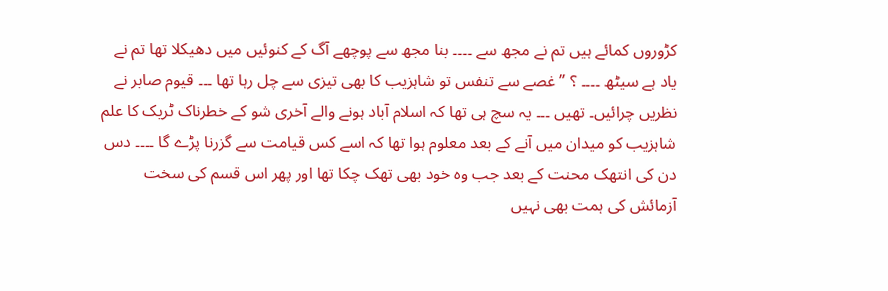کڑوروں کمائے ہیں تم نے مجھ سے ۔۔۔۔ بنا مجھ سے پوچھے آگ کے کنوئیں میں دھیکلا تھا تم نے یاد ہے سیٹھ ۔۔۔۔ ؟ ” غصے سے تنفس تو شاہزیب کا بھی تیزی سے چل رہا تھا ۔۔۔ قیوم صابر نے نظریں چرائیں۔ تھیں ۔۔۔ یہ سچ ہی تھا کہ اسلام آباد ہونے والے آخری شو کے خطرناک ٹریک کا علم شاہزیب کو میدان میں آنے کے بعد معلوم ہوا تھا کہ اسے کس قیامت سے گزرنا پڑے گا ۔۔۔۔ دس دن کی انتھک محنت کے بعد جب وہ خود بھی تھک چکا تھا اور پھر اس قسم کی سخت آزمائش کی ہمت بھی نہیں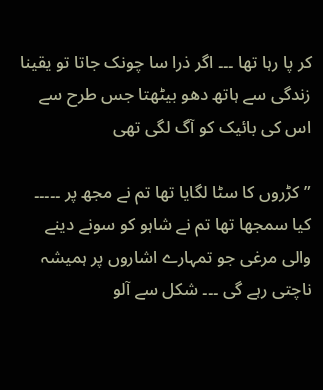کر پا رہا تھا ۔۔۔ اگر ذرا سا چونک جاتا تو یقینا زندگی سے ہاتھ دھو بیٹھتا جس طرح سے اس کی بائیک کو آگ لگی تھی

” کڑروں کا سٹا لگایا تھا تم نے مجھ پر ۔۔۔۔۔ کیا سمجھا تھا تم نے شاہو کو سونے دینے والی مرغی جو تمہارے اشاروں پر ہمیشہ ناچتی رہے گی ۔۔۔ شکل سے آلو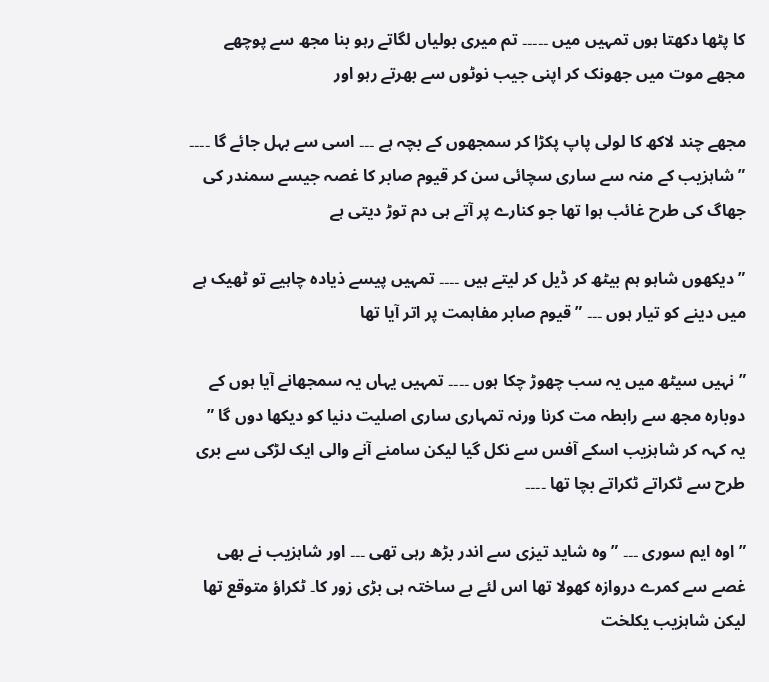کا پٹھا دکھتا ہوں تمہیں میں ۔۔۔۔۔ تم میری بولیاں لگاتے رہو بنا مجھ سے پوچھے مجھے موت میں جھونک کر اپنی جیب نوٹوں سے بھرتے رہو اور

مجھے چند لاکھ کا لولی پاپ پکڑا کر سمجھوں کے بچہ ہے ۔۔۔ اسی سے بہل جائے گا ۔۔۔۔ ” شاہزیب کے منہ سے ساری سچائی سن کر قیوم صابر کا غصہ جیسے سمندر کی جھاگ کی طرح غائب ہوا تھا جو کنارے پر آتے ہی دم توڑ دیتی ہے

” دیکھوں شاہو ہم بیٹھ کر ڈیل کر لیتے ہیں ۔۔۔۔ تمہیں پیسے ذیادہ چاہیے تو ٹھیک ہے میں دینے کو تیار ہوں ۔۔۔ ” قیوم صابر مفاہمت پر اتر آیا تھا

” نہیں سیٹھ میں یہ سب چھوڑ چکا ہوں ۔۔۔۔ تمہیں یہاں یہ سمجھانے آیا ہوں کے دوبارہ مجھ سے رابطہ مت کرنا ورنہ تمہاری ساری اصلیت دنیا کو دیکھا دوں گا ” یہ کہہ کر شاہزیب اسکے آفس سے نکل گیا لیکن سامنے آنے والی ایک لڑکی سے بری طرح سے ٹکراتے ٹکراتے بچا تھا ۔۔۔۔

” اوہ ایم سوری ۔۔۔ ” وہ شاید تیزی سے اندر بڑھ رہی تھی ۔۔۔ اور شاہزیب نے بھی غصے سے کمرے دروازہ کھولا تھا اس لئے بے ساختہ ہی بڑی زور کا۔ ٹکراؤ متوقع تھا لیکن شاہزیب یکلخت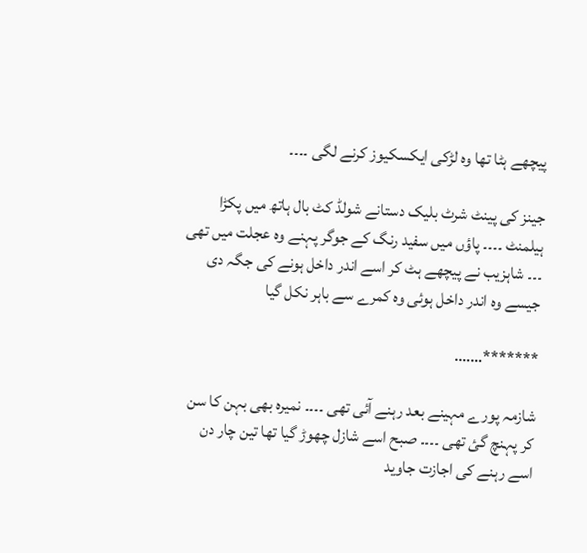پیچھے ہٹا تھا وہ لڑکی ایکسکیوز کرنے لگی ۔۔۔۔

جینز کی پینٹ شرٹ بلیک دستانے شولڈ کٹ بال ہاتھ میں پکڑا ہیلمنٹ ۔۔۔۔ پاؤں میں سفید رنگ کے جوگر پہنے وہ عجلت میں تھی ۔۔۔ شاہزیب نے پیچھے ہٹ کر اسے اندر داخل ہونے کی جگہ دی جیسے وہ اندر داخل ہوئی وہ کمرے سے باہر نکل گیا

*******…….

شازمہ پورے مہینے بعد رہنے آئی تھی ۔۔۔۔ نمیرہ بھی بہن کا سن کر پہنچ گئ تھی ۔۔۔۔ صبح اسے شازل چھوڑ گیا تھا تین چار دن اسے رہنے کی اجازت جاوید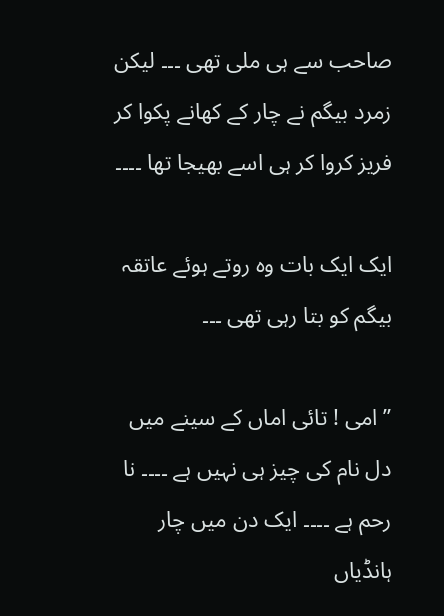صاحب سے ہی ملی تھی ۔۔۔ لیکن زمرد بیگم نے چار کے کھانے پکوا کر فریز کروا کر ہی اسے بھیجا تھا ۔۔۔۔

ایک ایک بات وہ روتے ہوئے عاتقہ بیگم کو بتا رہی تھی ۔۔۔

” امی ! تائی اماں کے سینے میں دل نام کی چیز ہی نہیں ہے ۔۔۔۔ نا رحم ہے ۔۔۔۔ ایک دن میں چار ہانڈیاں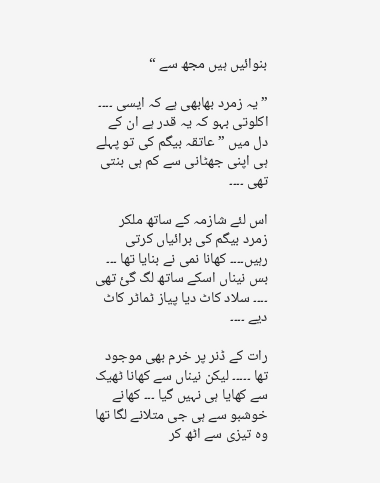بنوائیں ہیں مجھ سے “

” یہ زمرد بھابھی ہے کہ ایسی ۔۔۔۔ اکلوتی بہو کہ یہ قدر ہے ان کے دل میں ” عاتقہ بیگم کی تو پہلے ہی اپنی جھٹانی سے کم ہی بنتی تھی ۔۔۔۔

اس لئے شازمہ کے ساتھ ملکر زمرد بیگم کی برائیاں کرتی رہیں۔۔۔۔ کھانا نمی نے بنایا تھا ۔۔۔ بس نیناں اسکے ساتھ لگ گئ تھی ۔۔۔۔ سلاد کاٹ دیا پیاز ٹماٹر کاٹ دیے ۔۔۔۔

رات کے ڈنر پر خرم بھی موجود تھا ۔۔۔۔۔ لیکن نیناں سے کھانا ٹھیک سے کھایا ہی نہیں گیا ۔۔۔ کھانے خوشبو سے ہی جی متلانے لگا تھا وہ تیزی سے اٹھ کر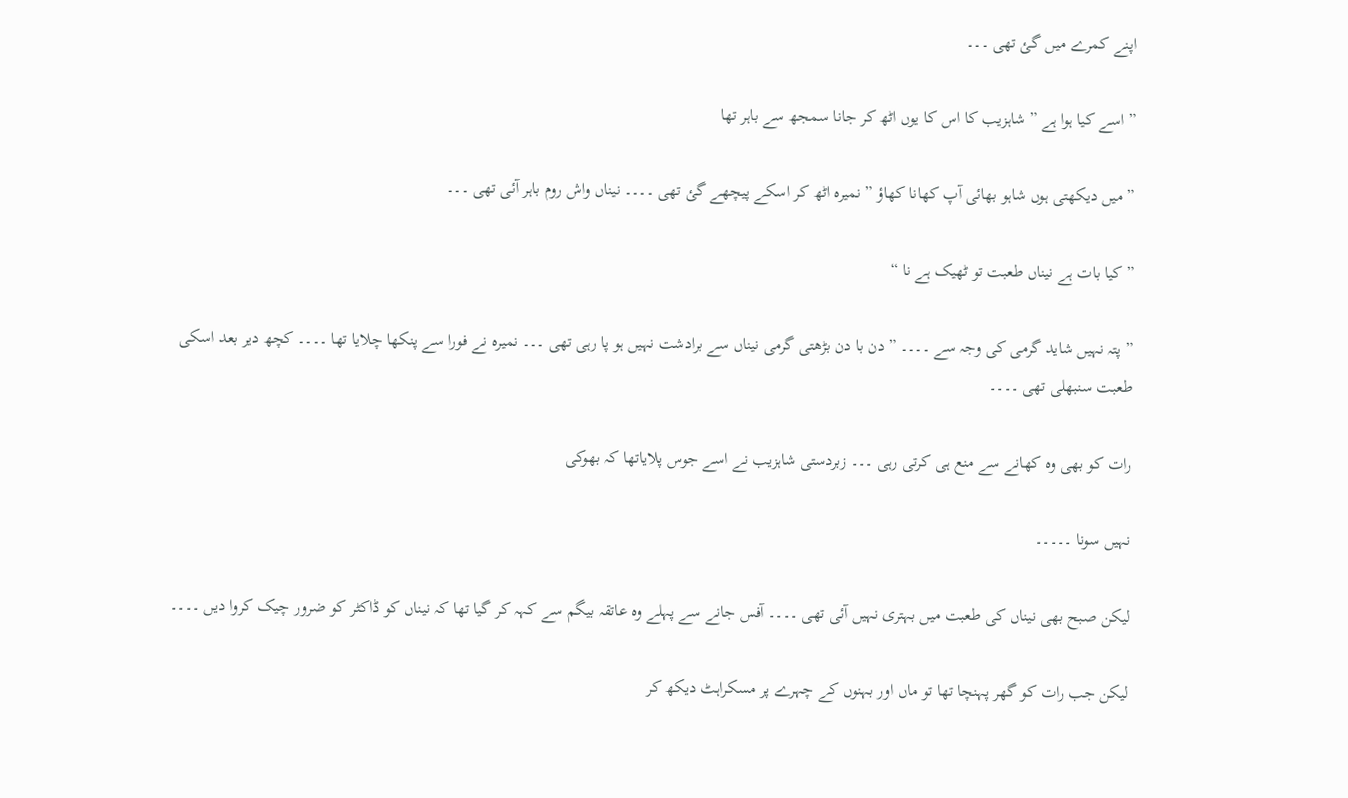اپنے کمرے میں گئ تھی ۔۔۔

” اسے کیا ہوا ہے ” شاہزیب کا اس کا یوں اٹھ کر جانا سمجھ سے باہر تھا

” میں دیکھتی ہوں شاہو بھائی آپ کھانا کھاؤ ” نمیرہ اٹھ کر اسکے پیچھے گئ تھی ۔۔۔۔ نیناں واش روم باہر آئی تھی ۔۔۔

” کیا بات ہے نیناں طعبت تو ٹھیک ہے نا “

” پتہ نہیں شاید گرمی کی وجہ سے ۔۔۔۔ ” دن با دن بڑھتی گرمی نیناں سے برادشت نہیں ہو پا رہی تھی ۔۔۔ نمیرہ نے فورا سے پنکھا چلایا تھا ۔۔۔۔ کچھ دیر بعد اسکی طعبت سنبھلی تھی ۔۔۔۔

رات کو بھی وہ کھانے سے منع ہی کرتی رہی ۔۔۔ زبردستی شاہزیب نے اسے جوس پلایاتھا کہ بھوکی

نہیں سونا ۔۔۔۔۔

لیکن صبح بھی نیناں کی طعبت میں بہتری نہیں آئی تھی ۔۔۔۔ آفس جانے سے پہلے وہ عاتقہ بیگم سے کہہ کر گیا تھا کہ نیناں کو ڈاکٹر کو ضرور چیک کروا دیں ۔۔۔۔

لیکن جب رات کو گھر پہنچا تھا تو ماں اور بہنوں کے چہرے پر مسکراہٹ دیکھ کر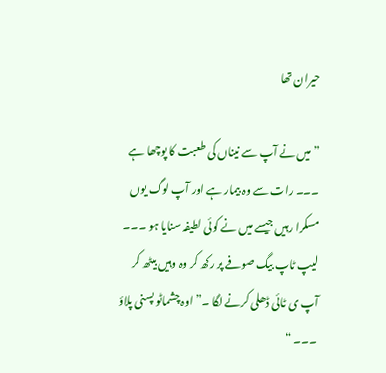حیران تھا

” میں نے آپ سے نیناں کی طعبت کا پوچھا ہے ۔۔۔ رات سے وہ بیمار ہے اور آپ لوگ یوں مسکرا رہیں جیسے میں نے کوئی لطیفہ سنایا ہو ۔۔۔ لیپ ٹاپ بیگ صوفے پر رکھ کر وہ وہیں بیٹھ کر آپ ی ٹائی ڈھلی کرنے لگا ۔” اوہ چشماٹو پسنی پلاؤ ۔۔۔ “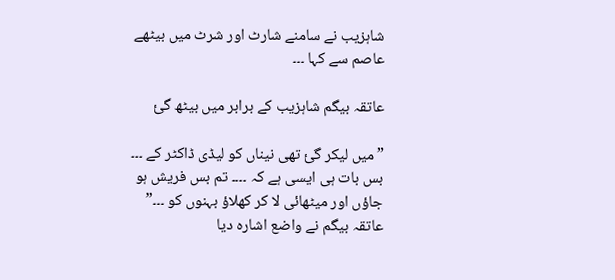شاہزیب نے سامنے شارٹ اور شرٹ میں بیٹھے عاصم سے کہا ۔۔۔

عاتقہ بیگم شاہزیب کے برابر میں بیٹھ گئ

” میں لیکر گئ تھی نیناں کو لیڈی ڈاکٹر کے ۔۔۔ بس بات ہی ایسی ہے کہ ۔۔۔۔ تم بس فریش ہو جاؤں اور میٹھائی لا کر کھلاؤ بہنوں کو ۔۔۔” عاتقہ بیگم نے واضع اشارہ دیا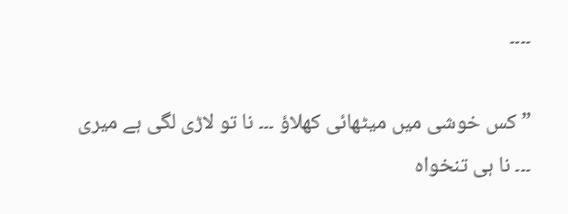۔۔۔۔

” کس خوشی میں میٹھائی کھلاؤ ۔۔۔ نا تو لاڑی لگی ہے میری ۔۔۔ نا ہی تنخواہ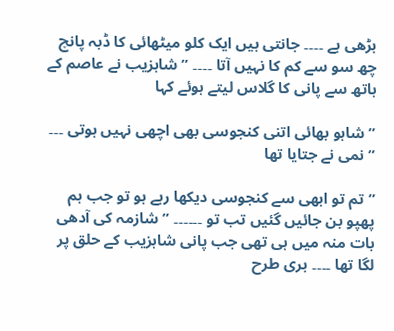بڑھی ہے ۔۔۔۔ جانتی ہیں ایک کلو میٹھائی کا ڈبہ پانچ چھ سو سے کم کا نہیں آتا ۔۔۔۔ ” شاہزیب نے عاصم کے ہاتھ سے پانی کا گلاس لیتے ہوئے کہا

” شاہو بھائی اتنی کنجوسی بھی اچھی نہیں ہوتی ۔۔۔ ” نمی نے جتایا تھا

” تم تو ابھی سے کنجوسی دیکھا رہے ہو تو جب ہم پھپو بن جائیں گئیں تب تو ۔۔۔۔۔۔ ” شازمہ کی آدھی بات منہ میں ہی تھی جب پانی شاہزیب کے حلق پر لگا تھا ۔۔۔۔ بری طرح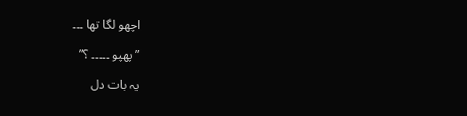اچھو لگا تھا ۔۔۔

” پھپو ۔۔۔۔۔ ؟”

یہ بات دل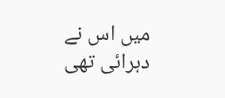میں اس نے دہرائی تھی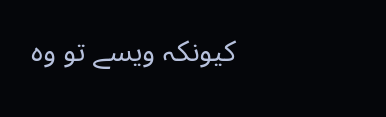کیونکہ ویسے تو وہ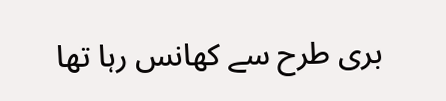بری طرح سے کھانس رہا تھا